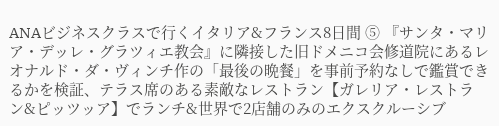ANAビジネスクラスで行くイタリア&フランス8日間 ⑤ 『サンタ・マリア・デッレ・グラツィエ教会』に隣接した旧ドメニコ会修道院にあるレオナルド・ダ・ヴィンチ作の「最後の晩餐」を事前予約なしで鑑賞できるかを検証、テラス席のある素敵なレストラン【ガレリア・レストラン&ピッツッア】でランチ&世界で2店舗のみのエクスクルーシブ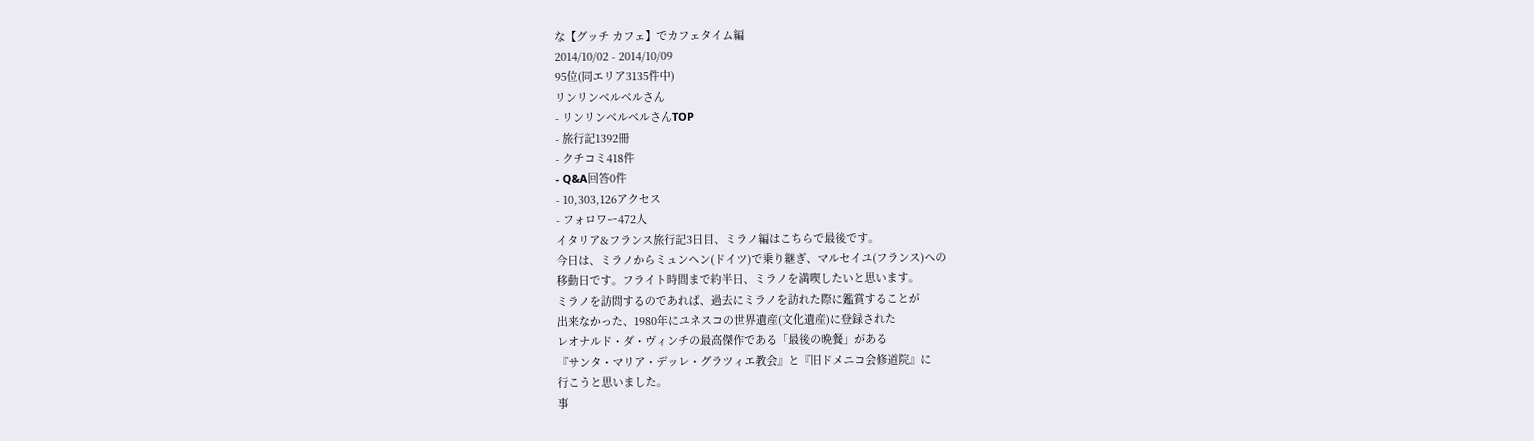な【グッチ カフェ】でカフェタイム編
2014/10/02 - 2014/10/09
95位(同エリア3135件中)
リンリンベルベルさん
- リンリンベルベルさんTOP
- 旅行記1392冊
- クチコミ418件
- Q&A回答0件
- 10,303,126アクセス
- フォロワー472人
イタリア&フランス旅行記3日目、ミラノ編はこちらで最後です。
今日は、ミラノからミュンヘン(ドイツ)で乗り継ぎ、マルセイユ(フランス)への
移動日です。フライト時間まで約半日、ミラノを満喫したいと思います。
ミラノを訪問するのであれば、過去にミラノを訪れた際に鑑賞することが
出来なかった、1980年にユネスコの世界遺産(文化遺産)に登録された
レオナルド・ダ・ヴィンチの最高傑作である「最後の晩餐」がある
『サンタ・マリア・デッレ・グラツィエ教会』と『旧ドメニコ会修道院』に
行こうと思いました。
事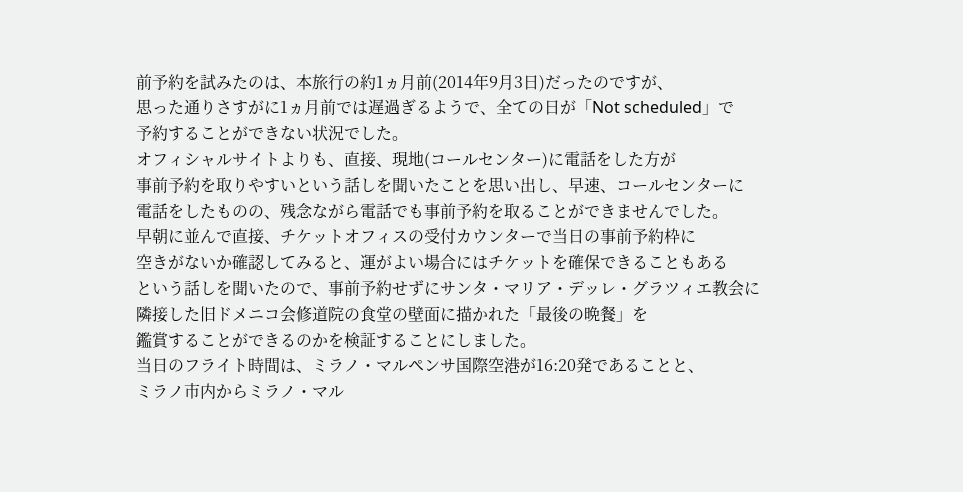前予約を試みたのは、本旅行の約1ヵ月前(2014年9月3日)だったのですが、
思った通りさすがに1ヵ月前では遅過ぎるようで、全ての日が「Not scheduled」で
予約することができない状況でした。
オフィシャルサイトよりも、直接、現地(コールセンター)に電話をした方が
事前予約を取りやすいという話しを聞いたことを思い出し、早速、コールセンターに
電話をしたものの、残念ながら電話でも事前予約を取ることができませんでした。
早朝に並んで直接、チケットオフィスの受付カウンターで当日の事前予約枠に
空きがないか確認してみると、運がよい場合にはチケットを確保できることもある
という話しを聞いたので、事前予約せずにサンタ・マリア・デッレ・グラツィエ教会に
隣接した旧ドメニコ会修道院の食堂の壁面に描かれた「最後の晩餐」を
鑑賞することができるのかを検証することにしました。
当日のフライト時間は、ミラノ・マルペンサ国際空港が16:20発であることと、
ミラノ市内からミラノ・マル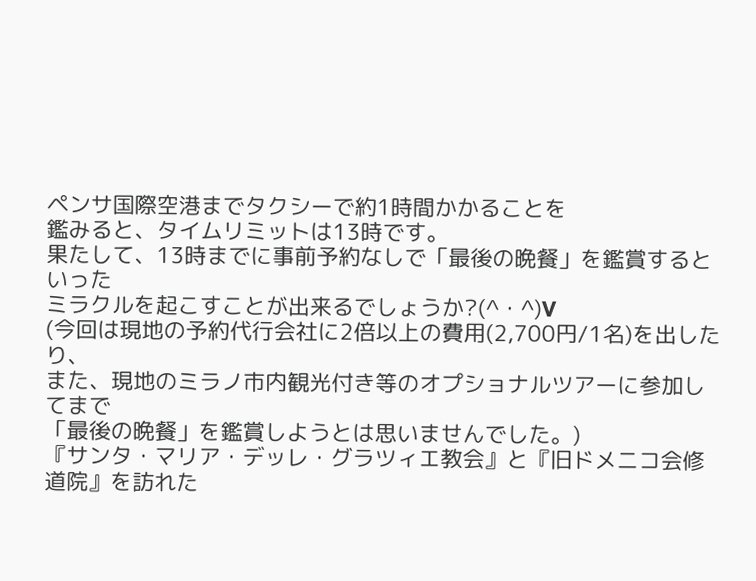ペンサ国際空港までタクシーで約1時間かかることを
鑑みると、タイムリミットは13時です。
果たして、13時までに事前予約なしで「最後の晩餐」を鑑賞するといった
ミラクルを起こすことが出来るでしょうか?(^・^)V
(今回は現地の予約代行会社に2倍以上の費用(2,700円/1名)を出したり、
また、現地のミラノ市内観光付き等のオプショナルツアーに参加してまで
「最後の晩餐」を鑑賞しようとは思いませんでした。)
『サンタ・マリア・デッレ・グラツィエ教会』と『旧ドメニコ会修道院』を訪れた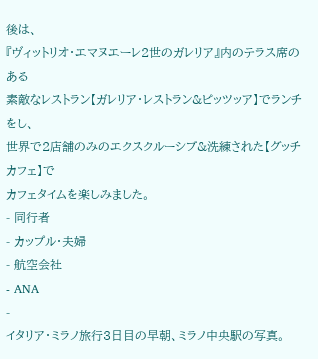後は、
『ヴィットリオ・エマヌエーレ2世のガレリア』内のテラス席のある
素敵なレストラン【ガレリア・レストラン&ピッツッア】でランチをし、
世界で2店舗のみのエクスクルーシブ&洗練された【グッチ カフェ】で
カフェタイムを楽しみました。
- 同行者
- カップル・夫婦
- 航空会社
- ANA
-
イタリア・ミラノ旅行3日目の早朝、ミラノ中央駅の写真。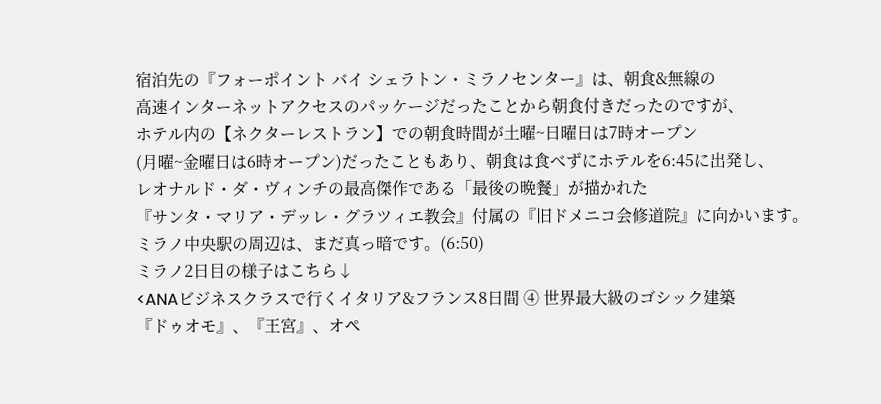宿泊先の『フォーポイント バイ シェラトン・ミラノセンター』は、朝食&無線の
高速インターネットアクセスのパッケージだったことから朝食付きだったのですが、
ホテル内の【ネクターレストラン】での朝食時間が土曜~日曜日は7時オープン
(月曜~金曜日は6時オープン)だったこともあり、朝食は食べずにホテルを6:45に出発し、
レオナルド・ダ・ヴィンチの最高傑作である「最後の晩餐」が描かれた
『サンタ・マリア・デッレ・グラツィエ教会』付属の『旧ドメニコ会修道院』に向かいます。
ミラノ中央駅の周辺は、まだ真っ暗です。(6:50)
ミラノ2日目の様子はこちら↓
<ANAビジネスクラスで行くイタリア&フランス8日間 ④ 世界最大級のゴシック建築
『ドゥオモ』、『王宮』、オペ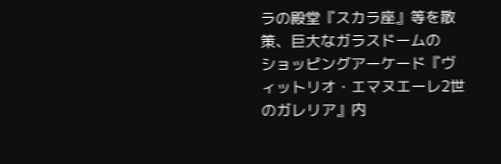ラの殿堂『スカラ座』等を散策、巨大なガラスドームの
ショッピングアーケード『ヴィットリオ・エマヌエーレ2世のガレリア』内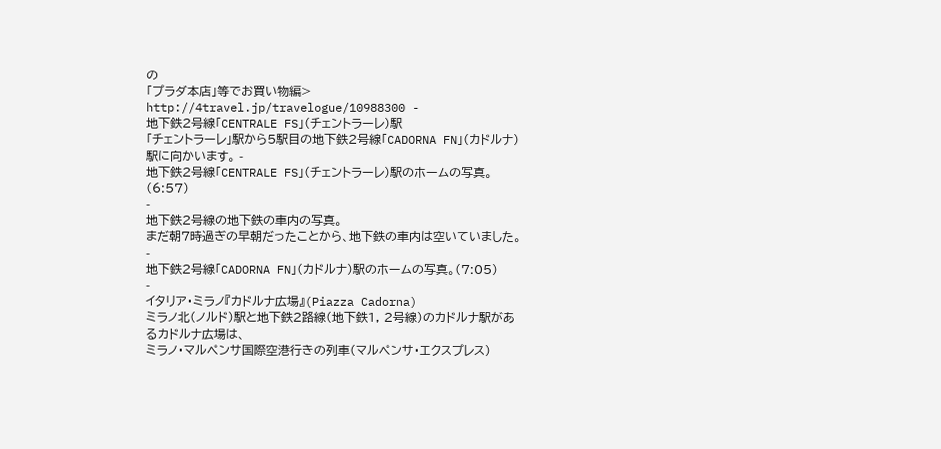の
「プラダ本店」等でお買い物編>
http://4travel.jp/travelogue/10988300 -
地下鉄2号線「CENTRALE FS」(チェントラーレ)駅
「チェントラーレ」駅から5駅目の地下鉄2号線「CADORNA FN」(カドルナ)駅に向かいます。 -
地下鉄2号線「CENTRALE FS」(チェントラーレ)駅のホームの写真。(6:57)
-
地下鉄2号線の地下鉄の車内の写真。
まだ朝7時過ぎの早朝だったことから、地下鉄の車内は空いていました。 -
地下鉄2号線「CADORNA FN」(カドルナ)駅のホームの写真。(7:05)
-
イタリア・ミラノ『カドルナ広場』(Piazza Cadorna)
ミラノ北(ノルド)駅と地下鉄2路線(地下鉄1, 2号線)のカドルナ駅があるカドルナ広場は、
ミラノ・マルペンサ国際空港行きの列車(マルペンサ・エクスプレス)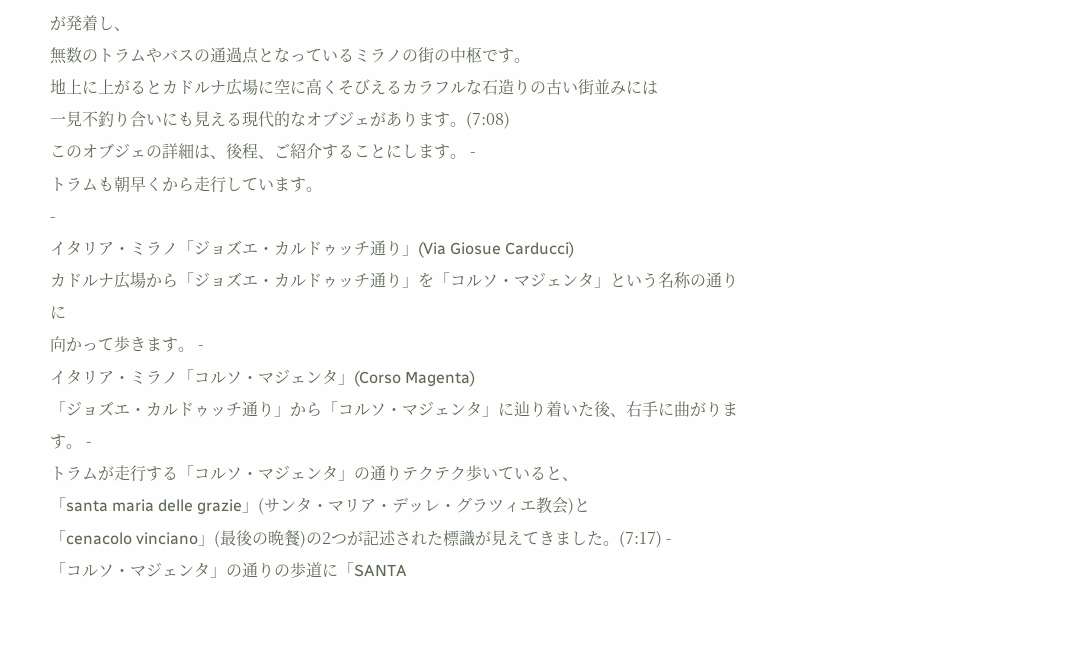が発着し、
無数のトラムやバスの通過点となっているミラノの街の中枢です。
地上に上がるとカドルナ広場に空に高くそびえるカラフルな石造りの古い街並みには
一見不釣り合いにも見える現代的なオブジェがあります。(7:08)
このオブジェの詳細は、後程、ご紹介することにします。 -
トラムも朝早くから走行しています。
-
イタリア・ミラノ「ジョズエ・カルドゥッチ通り」(Via Giosue Carducci)
カドルナ広場から「ジョズエ・カルドゥッチ通り」を「コルソ・マジェンタ」という名称の通りに
向かって歩きます。 -
イタリア・ミラノ「コルソ・マジェンタ」(Corso Magenta)
「ジョズエ・カルドゥッチ通り」から「コルソ・マジェンタ」に辿り着いた後、右手に曲がります。 -
トラムが走行する「コルソ・マジェンタ」の通りテクテク歩いていると、
「santa maria delle grazie」(サンタ・マリア・デッレ・グラツィエ教会)と
「cenacolo vinciano」(最後の晩餐)の2つが記述された標識が見えてきました。(7:17) -
「コルソ・マジェンタ」の通りの歩道に「SANTA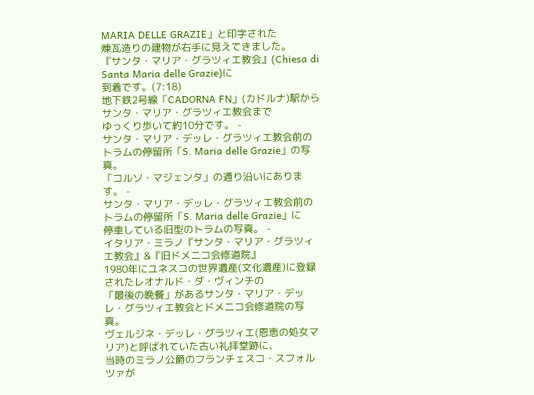MARIA DELLE GRAZIE」と印字された
煉瓦造りの建物が右手に見えてきました。
『サンタ・マリア・グラツィエ教会』(Chiesa di Santa Maria delle Grazie)に
到着です。(7:18)
地下鉄2号線「CADORNA FN」(カドルナ)駅からサンタ・マリア・グラツィエ教会まで
ゆっくり歩いて約10分です。 -
サンタ・マリア・デッレ・グラツィエ教会前のトラムの停留所「S. Maria delle Grazie」の写真。
「コルソ・マジェンタ」の通り沿いにあります。 -
サンタ・マリア・デッレ・グラツィエ教会前のトラムの停留所「S. Maria delle Grazie」に
停車している旧型のトラムの写真。 -
イタリア・ミラノ『サンタ・マリア・グラツィエ教会』&『旧ドメニコ会修道院』
1980年にユネスコの世界遺産(文化遺産)に登録されたレオナルド・ダ・ヴィンチの
「最後の晩餐」があるサンタ・マリア・デッレ・グラツィエ教会とドメニコ会修道院の写真。
ヴェルジネ・デッレ・グラツィエ(恩恵の処女マリア)と呼ばれていた古い礼拝堂跡に、
当時のミラノ公爵のフランチェスコ・スフォルツァが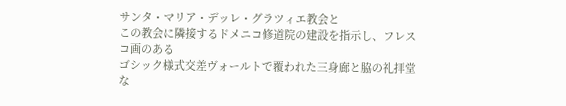サンタ・マリア・デッレ・グラツィエ教会と
この教会に隣接するドメニコ修道院の建設を指示し、フレスコ画のある
ゴシック様式交差ヴォールトで覆われた三身廊と脇の礼拝堂な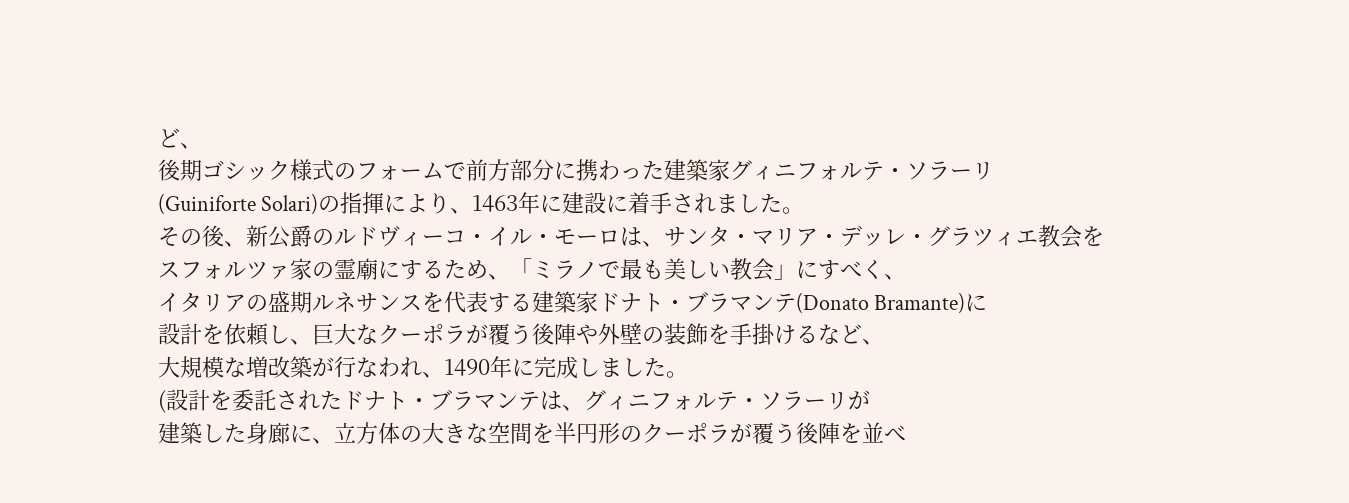ど、
後期ゴシック様式のフォームで前方部分に携わった建築家グィニフォルテ・ソラーリ
(Guiniforte Solari)の指揮により、1463年に建設に着手されました。
その後、新公爵のルドヴィーコ・イル・モーロは、サンタ・マリア・デッレ・グラツィエ教会を
スフォルツァ家の霊廟にするため、「ミラノで最も美しい教会」にすべく、
イタリアの盛期ルネサンスを代表する建築家ドナト・ブラマンテ(Donato Bramante)に
設計を依頼し、巨大なクーポラが覆う後陣や外壁の装飾を手掛けるなど、
大規模な増改築が行なわれ、1490年に完成しました。
(設計を委託されたドナト・ブラマンテは、グィニフォルテ・ソラーリが
建築した身廊に、立方体の大きな空間を半円形のクーポラが覆う後陣を並べ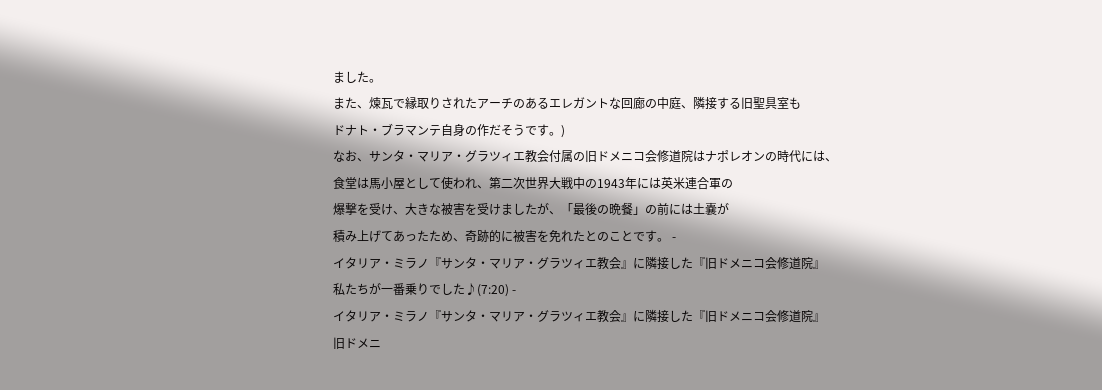ました。
また、煉瓦で縁取りされたアーチのあるエレガントな回廊の中庭、隣接する旧聖具室も
ドナト・ブラマンテ自身の作だそうです。)
なお、サンタ・マリア・グラツィエ教会付属の旧ドメニコ会修道院はナポレオンの時代には、
食堂は馬小屋として使われ、第二次世界大戦中の1943年には英米連合軍の
爆撃を受け、大きな被害を受けましたが、「最後の晩餐」の前には土嚢が
積み上げてあったため、奇跡的に被害を免れたとのことです。 -
イタリア・ミラノ『サンタ・マリア・グラツィエ教会』に隣接した『旧ドメニコ会修道院』
私たちが一番乗りでした♪(7:20) -
イタリア・ミラノ『サンタ・マリア・グラツィエ教会』に隣接した『旧ドメニコ会修道院』
旧ドメニ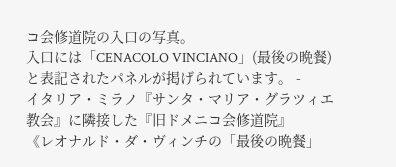コ会修道院の入口の写真。
入口には「CENACOLO VINCIANO」(最後の晩餐)と表記されたパネルが掲げられています。 -
イタリア・ミラノ『サンタ・マリア・グラツィエ教会』に隣接した『旧ドメニコ会修道院』
《レオナルド・ダ・ヴィンチの「最後の晩餐」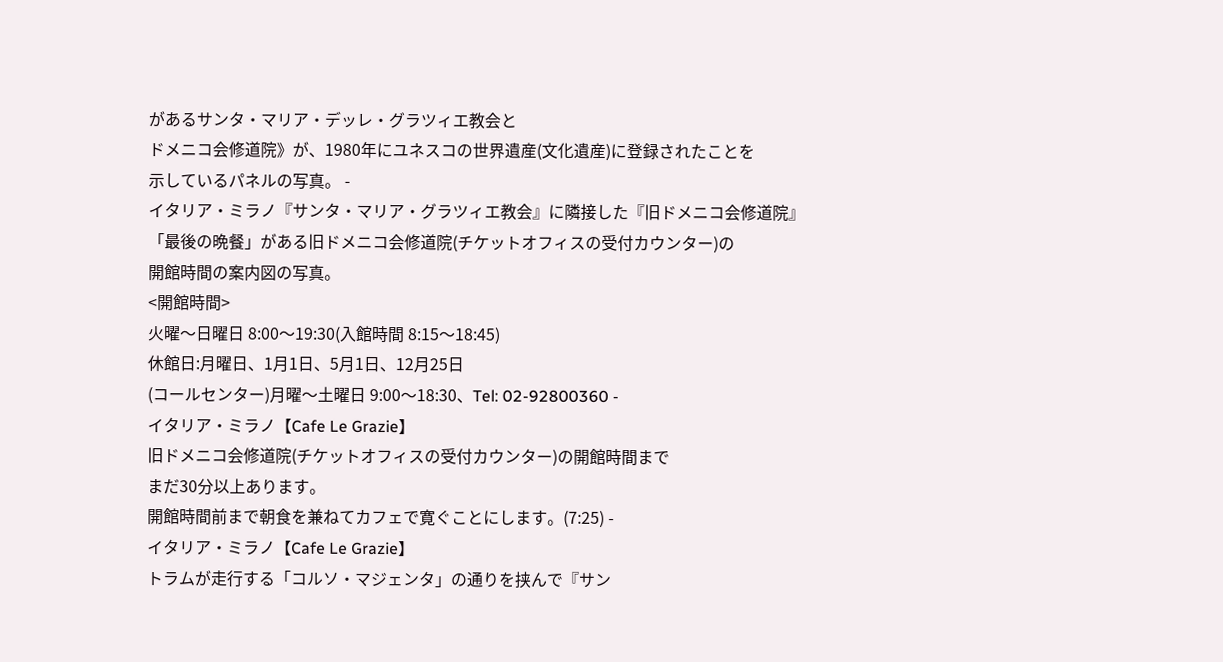があるサンタ・マリア・デッレ・グラツィエ教会と
ドメニコ会修道院》が、1980年にユネスコの世界遺産(文化遺産)に登録されたことを
示しているパネルの写真。 -
イタリア・ミラノ『サンタ・マリア・グラツィエ教会』に隣接した『旧ドメニコ会修道院』
「最後の晩餐」がある旧ドメニコ会修道院(チケットオフィスの受付カウンター)の
開館時間の案内図の写真。
<開館時間>
火曜〜日曜日 8:00〜19:30(入館時間 8:15〜18:45)
休館日:月曜日、1月1日、5月1日、12月25日
(コールセンター)月曜〜土曜日 9:00〜18:30、Tel: 02-92800360 -
イタリア・ミラノ【Cafe Le Grazie】
旧ドメニコ会修道院(チケットオフィスの受付カウンター)の開館時間まで
まだ30分以上あります。
開館時間前まで朝食を兼ねてカフェで寛ぐことにします。(7:25) -
イタリア・ミラノ【Cafe Le Grazie】
トラムが走行する「コルソ・マジェンタ」の通りを挟んで『サン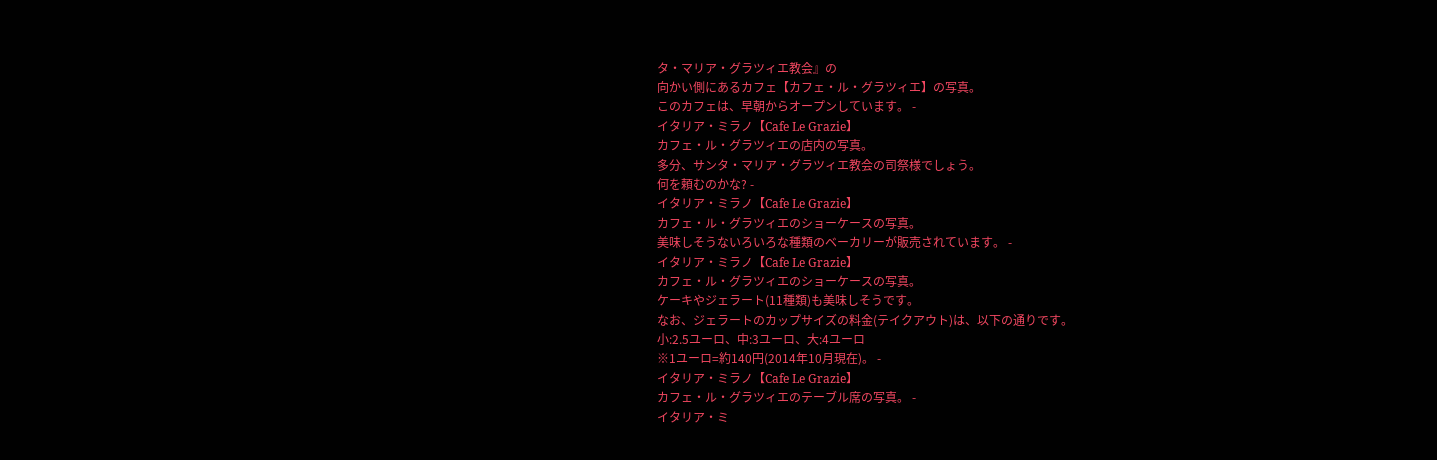タ・マリア・グラツィエ教会』の
向かい側にあるカフェ【カフェ・ル・グラツィエ】の写真。
このカフェは、早朝からオープンしています。 -
イタリア・ミラノ【Cafe Le Grazie】
カフェ・ル・グラツィエの店内の写真。
多分、サンタ・マリア・グラツィエ教会の司祭様でしょう。
何を頼むのかな? -
イタリア・ミラノ【Cafe Le Grazie】
カフェ・ル・グラツィエのショーケースの写真。
美味しそうないろいろな種類のベーカリーが販売されています。 -
イタリア・ミラノ【Cafe Le Grazie】
カフェ・ル・グラツィエのショーケースの写真。
ケーキやジェラート(11種類)も美味しそうです。
なお、ジェラートのカップサイズの料金(テイクアウト)は、以下の通りです。
小:2.5ユーロ、中:3ユーロ、大:4ユーロ
※1ユーロ=約140円(2014年10月現在)。 -
イタリア・ミラノ【Cafe Le Grazie】
カフェ・ル・グラツィエのテーブル席の写真。 -
イタリア・ミ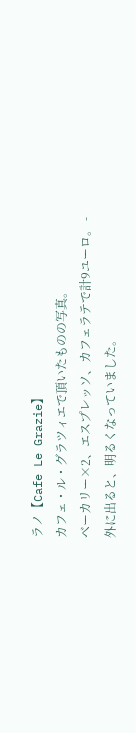ラノ【Cafe Le Grazie】
カフェ・ル・グラツィエで頂いたものの写真。
ベーカリー×2、エスプレッソ、カフェラテで計9ユーロ。 -
外に出ると、明るくなっていました。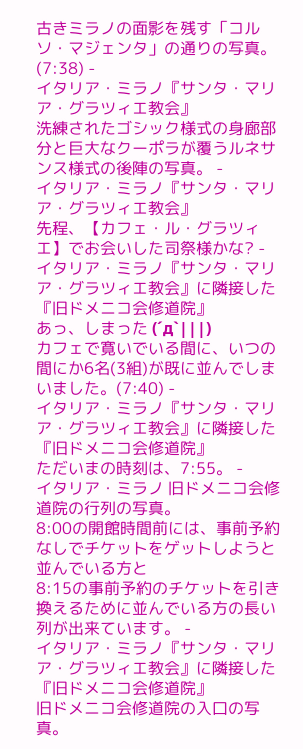古きミラノの面影を残す「コルソ・マジェンタ」の通りの写真。(7:38) -
イタリア・ミラノ『サンタ・マリア・グラツィエ教会』
洗練されたゴシック様式の身廊部分と巨大なクーポラが覆うルネサンス様式の後陣の写真。 -
イタリア・ミラノ『サンタ・マリア・グラツィエ教会』
先程、【カフェ・ル・グラツィエ】でお会いした司祭様かな? -
イタリア・ミラノ『サンタ・マリア・グラツィエ教会』に隣接した『旧ドメニコ会修道院』
あっ、しまった (´д`|||)
カフェで寛いでいる間に、いつの間にか6名(3組)が既に並んでしまいました。(7:40) -
イタリア・ミラノ『サンタ・マリア・グラツィエ教会』に隣接した『旧ドメニコ会修道院』
ただいまの時刻は、7:55。 -
イタリア・ミラノ 旧ドメニコ会修道院の行列の写真。
8:00の開館時間前には、事前予約なしでチケットをゲットしようと並んでいる方と
8:15の事前予約のチケットを引き換えるために並んでいる方の長い列が出来ています。 -
イタリア・ミラノ『サンタ・マリア・グラツィエ教会』に隣接した『旧ドメニコ会修道院』
旧ドメニコ会修道院の入口の写真。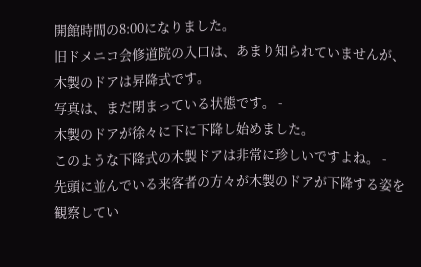開館時間の8:00になりました。
旧ドメニコ会修道院の入口は、あまり知られていませんが、木製のドアは昇降式です。
写真は、まだ閉まっている状態です。 -
木製のドアが徐々に下に下降し始めました。
このような下降式の木製ドアは非常に珍しいですよね。 -
先頭に並んでいる来客者の方々が木製のドアが下降する姿を観察してい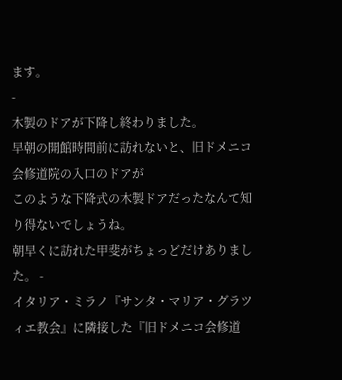ます。
-
木製のドアが下降し終わりました。
早朝の開館時間前に訪れないと、旧ドメニコ会修道院の入口のドアが
このような下降式の木製ドアだったなんて知り得ないでしょうね。
朝早くに訪れた甲斐がちょっどだけありました。 -
イタリア・ミラノ『サンタ・マリア・グラツィエ教会』に隣接した『旧ドメニコ会修道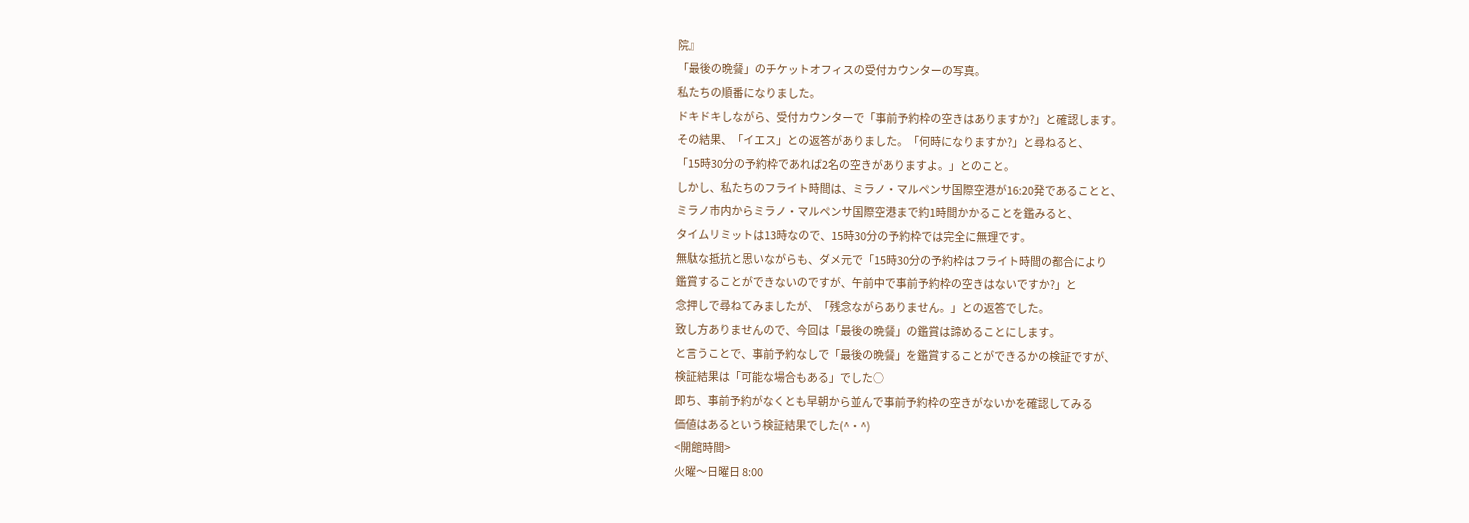院』
「最後の晩餐」のチケットオフィスの受付カウンターの写真。
私たちの順番になりました。
ドキドキしながら、受付カウンターで「事前予約枠の空きはありますか?」と確認します。
その結果、「イエス」との返答がありました。「何時になりますか?」と尋ねると、
「15時30分の予約枠であれば2名の空きがありますよ。」とのこと。
しかし、私たちのフライト時間は、ミラノ・マルペンサ国際空港が16:20発であることと、
ミラノ市内からミラノ・マルペンサ国際空港まで約1時間かかることを鑑みると、
タイムリミットは13時なので、15時30分の予約枠では完全に無理です。
無駄な抵抗と思いながらも、ダメ元で「15時30分の予約枠はフライト時間の都合により
鑑賞することができないのですが、午前中で事前予約枠の空きはないですか?」と
念押しで尋ねてみましたが、「残念ながらありません。」との返答でした。
致し方ありませんので、今回は「最後の晩餐」の鑑賞は諦めることにします。
と言うことで、事前予約なしで「最後の晩餐」を鑑賞することができるかの検証ですが、
検証結果は「可能な場合もある」でした○
即ち、事前予約がなくとも早朝から並んで事前予約枠の空きがないかを確認してみる
価値はあるという検証結果でした(^・^)
<開館時間>
火曜〜日曜日 8:00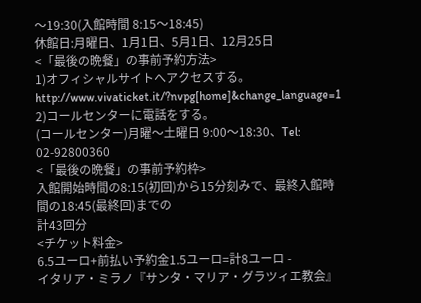〜19:30(入館時間 8:15〜18:45)
休館日:月曜日、1月1日、5月1日、12月25日
<「最後の晩餐」の事前予約方法>
1)オフィシャルサイトへアクセスする。
http://www.vivaticket.it/?nvpg[home]&change_language=1
2)コールセンターに電話をする。
(コールセンター)月曜〜土曜日 9:00〜18:30、Tel: 02-92800360
<「最後の晩餐」の事前予約枠>
入館開始時間の8:15(初回)から15分刻みで、最終入館時間の18:45(最終回)までの
計43回分
<チケット料金>
6.5ユーロ+前払い予約金1.5ユーロ=計8ユーロ -
イタリア・ミラノ『サンタ・マリア・グラツィエ教会』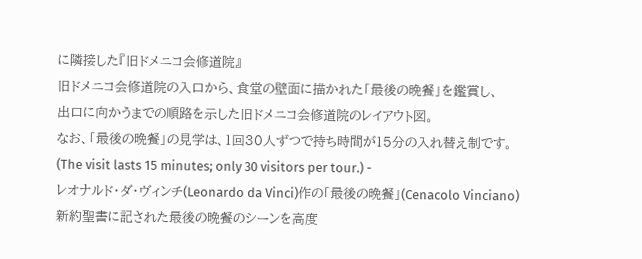に隣接した『旧ドメニコ会修道院』
旧ドメニコ会修道院の入口から、食堂の壁面に描かれた「最後の晩餐」を鑑賞し、
出口に向かうまでの順路を示した旧ドメニコ会修道院のレイアウト図。
なお、「最後の晩餐」の見学は、1回30人ずつで持ち時間が15分の入れ替え制です。
(The visit lasts 15 minutes; only 30 visitors per tour.) -
レオナルド・ダ・ヴィンチ(Leonardo da Vinci)作の「最後の晩餐」(Cenacolo Vinciano)
新約聖書に記された最後の晩餐のシーンを高度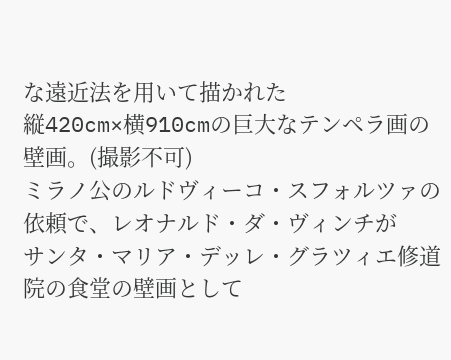な遠近法を用いて描かれた
縦420cm×横910cmの巨大なテンペラ画の壁画。(撮影不可)
ミラノ公のルドヴィーコ・スフォルツァの依頼で、レオナルド・ダ・ヴィンチが
サンタ・マリア・デッレ・グラツィエ修道院の食堂の壁画として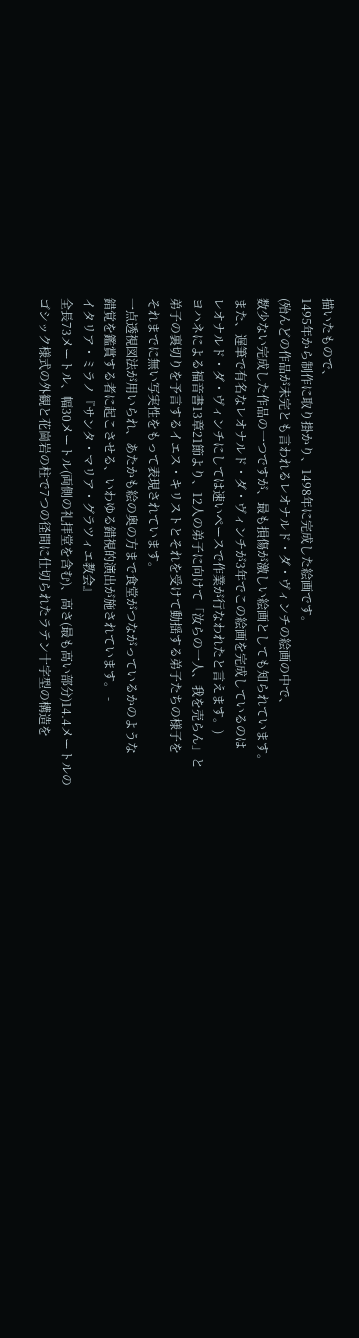描いたもので、
1495年から制作に取り掛かり、1498年に完成した絵画です。
(殆んどの作品が未完とも言われるレオナルド・ダ・ヴィンチの絵画の中で、
数少ない完成した作品の一つですが、最も損傷が激しい絵画としても知られています。
また、遅筆で有名なレオナルド・ダ・ヴィンチが3年でこの絵画を完成しているのは
レオナルド・ダ・ヴィンチにしては速いペースで作業が行なわれたと言えます。)
ヨハネによる福音書13章21節より、12人の弟子に向けて「汝らの一人、我を売らん」と
弟子の裏切りを予言するイエス・キリストとそれを受けて動揺する弟子たちの様子を
それまでに無い写実性をもって表現されています。
一点透視図法が用いられ、あたかも絵の奥の方まで食堂がつながっているかのような
錯覚を鑑賞する者に起こさせる、いわゆる錯視的演出が施されています。 -
イタリア・ミラノ『サンタ・マリア・グラツィエ教会』
全長73メートル、幅30メートル(両側の礼拝堂を含む)、高さ(最も高い部分)14.4メートルの
ゴシック様式の外観と花崗岩の柱で7つの径間に仕切られたラテン十字型の構造を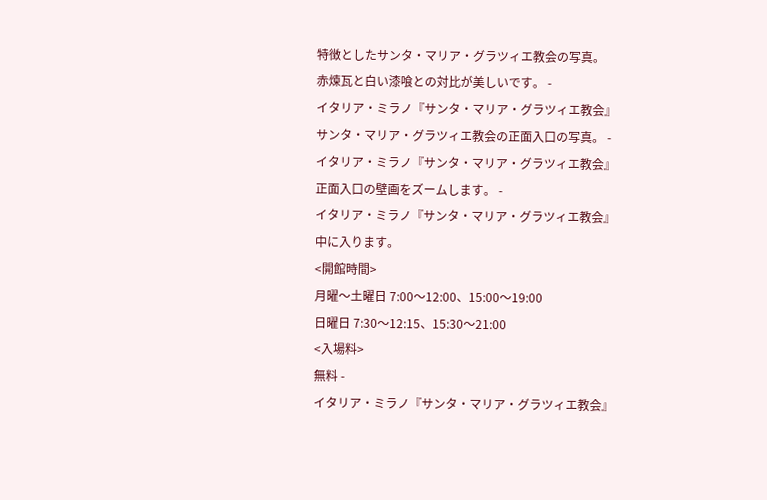特徴としたサンタ・マリア・グラツィエ教会の写真。
赤煉瓦と白い漆喰との対比が美しいです。 -
イタリア・ミラノ『サンタ・マリア・グラツィエ教会』
サンタ・マリア・グラツィエ教会の正面入口の写真。 -
イタリア・ミラノ『サンタ・マリア・グラツィエ教会』
正面入口の壁画をズームします。 -
イタリア・ミラノ『サンタ・マリア・グラツィエ教会』
中に入ります。
<開館時間>
月曜〜土曜日 7:00〜12:00、15:00〜19:00
日曜日 7:30〜12:15、15:30〜21:00
<入場料>
無料 -
イタリア・ミラノ『サンタ・マリア・グラツィエ教会』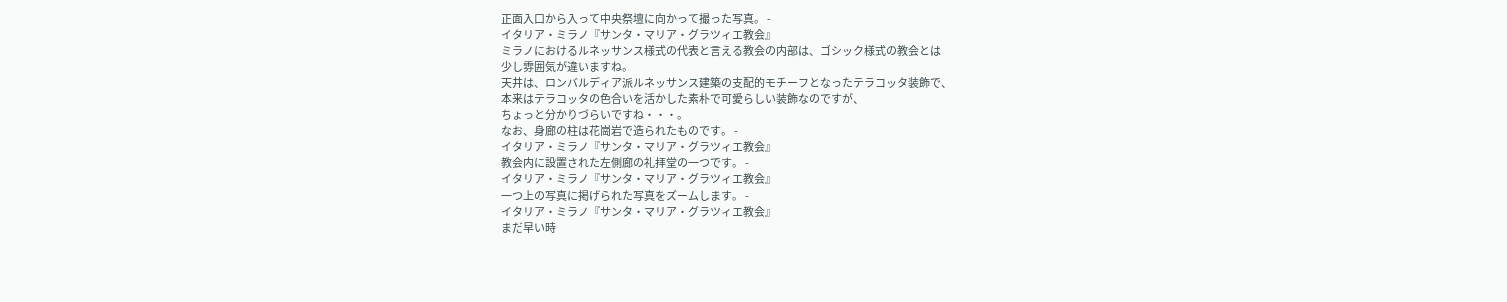正面入口から入って中央祭壇に向かって撮った写真。 -
イタリア・ミラノ『サンタ・マリア・グラツィエ教会』
ミラノにおけるルネッサンス様式の代表と言える教会の内部は、ゴシック様式の教会とは
少し雰囲気が違いますね。
天井は、ロンバルディア派ルネッサンス建築の支配的モチーフとなったテラコッタ装飾で、
本来はテラコッタの色合いを活かした素朴で可愛らしい装飾なのですが、
ちょっと分かりづらいですね・・・。
なお、身廊の柱は花崗岩で造られたものです。 -
イタリア・ミラノ『サンタ・マリア・グラツィエ教会』
教会内に設置された左側廊の礼拝堂の一つです。 -
イタリア・ミラノ『サンタ・マリア・グラツィエ教会』
一つ上の写真に掲げられた写真をズームします。 -
イタリア・ミラノ『サンタ・マリア・グラツィエ教会』
まだ早い時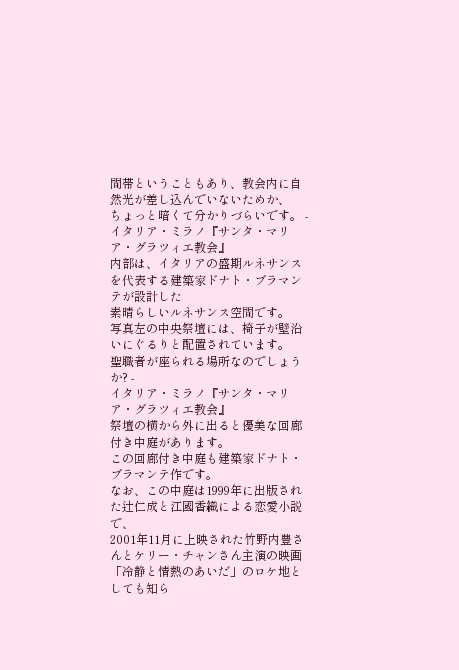間帯ということもあり、教会内に自然光が差し込んでいないためか、
ちょっと暗くて分かりづらいです。 -
イタリア・ミラノ『サンタ・マリア・グラツィエ教会』
内部は、イタリアの盛期ルネサンスを代表する建築家ドナト・ブラマンテが設計した
素晴らしいルネサンス空間です。
写真左の中央祭壇には、椅子が壁沿いにぐるりと配置されています。
聖職者が座られる場所なのでしょうか? -
イタリア・ミラノ『サンタ・マリア・グラツィエ教会』
祭壇の横から外に出ると優美な回廊付き中庭があります。
この回廊付き中庭も建築家ドナト・ブラマンテ作です。
なお、この中庭は1999年に出版された辻仁成と江國香織による恋愛小説で、
2001年11月に上映された竹野内豊さんとケリー・チャンさん主演の映画
「冷静と情熱のあいだ」のロケ地としても知ら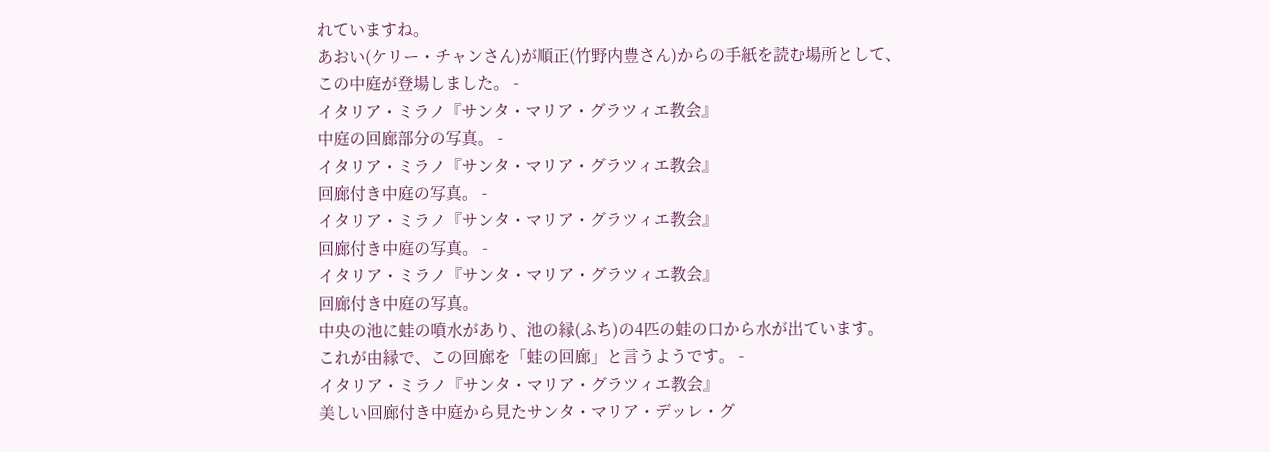れていますね。
あおい(ケリー・チャンさん)が順正(竹野内豊さん)からの手紙を読む場所として、
この中庭が登場しました。 -
イタリア・ミラノ『サンタ・マリア・グラツィエ教会』
中庭の回廊部分の写真。 -
イタリア・ミラノ『サンタ・マリア・グラツィエ教会』
回廊付き中庭の写真。 -
イタリア・ミラノ『サンタ・マリア・グラツィエ教会』
回廊付き中庭の写真。 -
イタリア・ミラノ『サンタ・マリア・グラツィエ教会』
回廊付き中庭の写真。
中央の池に蛙の噴水があり、池の縁(ふち)の4匹の蛙の口から水が出ています。
これが由縁で、この回廊を「蛙の回廊」と言うようです。 -
イタリア・ミラノ『サンタ・マリア・グラツィエ教会』
美しい回廊付き中庭から見たサンタ・マリア・デッレ・グ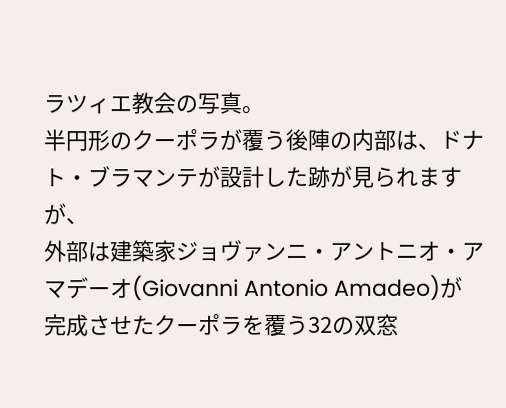ラツィエ教会の写真。
半円形のクーポラが覆う後陣の内部は、ドナト・ブラマンテが設計した跡が見られますが、
外部は建築家ジョヴァンニ・アントニオ・アマデーオ(Giovanni Antonio Amadeo)が
完成させたクーポラを覆う32の双窓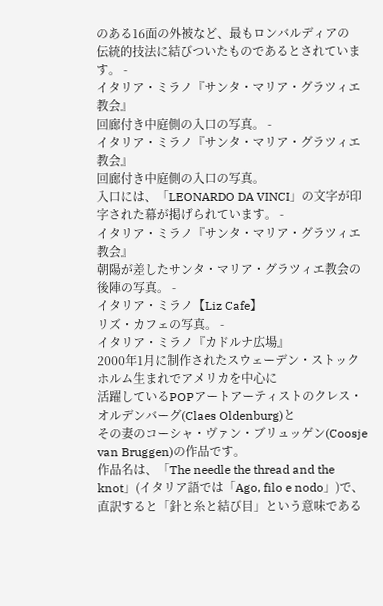のある16面の外被など、最もロンバルディアの
伝統的技法に結びついたものであるとされています。 -
イタリア・ミラノ『サンタ・マリア・グラツィエ教会』
回廊付き中庭側の入口の写真。 -
イタリア・ミラノ『サンタ・マリア・グラツィエ教会』
回廊付き中庭側の入口の写真。
入口には、「LEONARDO DA VINCI」の文字が印字された幕が掲げられています。 -
イタリア・ミラノ『サンタ・マリア・グラツィエ教会』
朝陽が差したサンタ・マリア・グラツィエ教会の後陣の写真。 -
イタリア・ミラノ【Liz Cafe】
リズ・カフェの写真。 -
イタリア・ミラノ『カドルナ広場』
2000年1月に制作されたスウェーデン・ストックホルム生まれでアメリカを中心に
活躍しているPOPアートアーティストのクレス・オルデンバーグ(Claes Oldenburg)と
その妻のコーシャ・ヴァン・ブリュッゲン(Coosje van Bruggen)の作品です。
作品名は、「The needle the thread and the knot」(イタリア語では「Ago, filo e nodo」)で、
直訳すると「針と糸と結び目」という意味である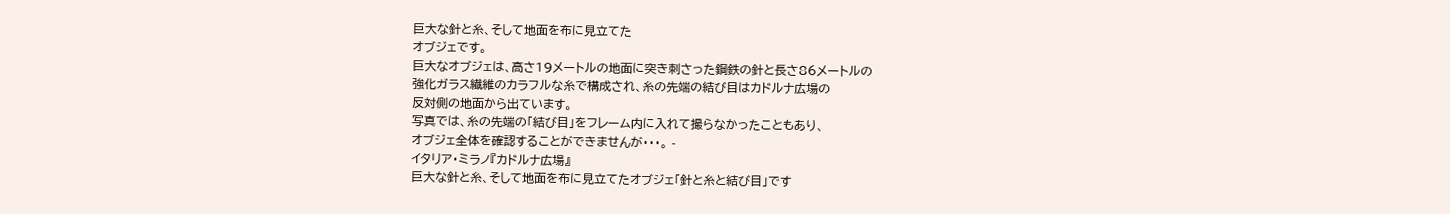巨大な針と糸、そして地面を布に見立てた
オブジェです。
巨大なオブジェは、高さ19メートルの地面に突き刺さった鋼鉄の針と長さ86メートルの
強化ガラス繊維のカラフルな糸で構成され、糸の先端の結び目はカドルナ広場の
反対側の地面から出ています。
写真では、糸の先端の「結び目」をフレーム内に入れて撮らなかったこともあり、
オブジェ全体を確認することができませんが・・・。 -
イタリア・ミラノ『カドルナ広場』
巨大な針と糸、そして地面を布に見立てたオブジェ「針と糸と結び目」です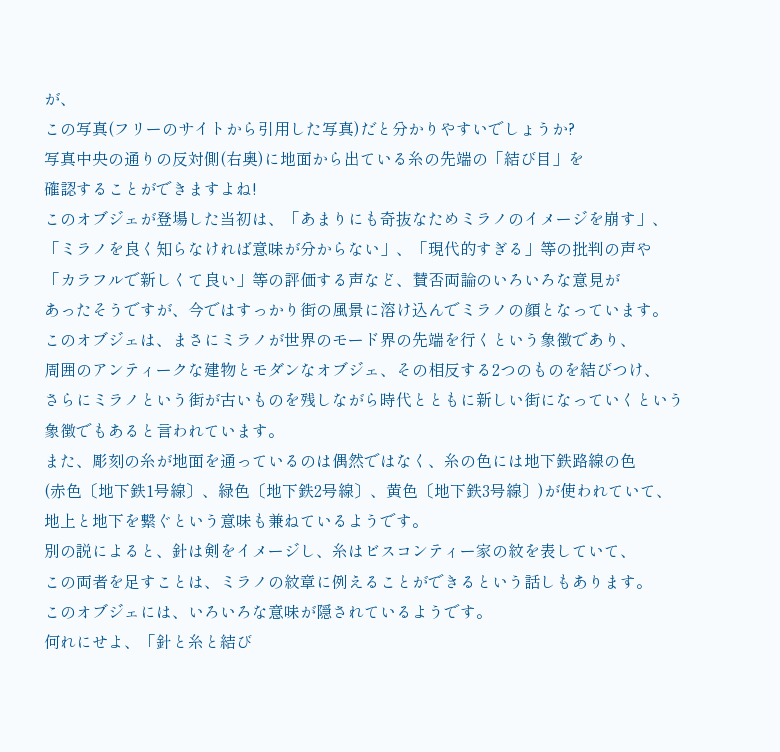が、
この写真(フリーのサイトから引用した写真)だと分かりやすいでしょうか?
写真中央の通りの反対側(右奥)に地面から出ている糸の先端の「結び目」を
確認することができますよね!
このオブジェが登場した当初は、「あまりにも奇抜なためミラノのイメージを崩す」、
「ミラノを良く知らなければ意味が分からない」、「現代的すぎる」等の批判の声や
「カラフルで新しくて良い」等の評価する声など、賛否両論のいろいろな意見が
あったそうですが、今ではすっかり街の風景に溶け込んでミラノの顔となっています。
このオブジェは、まさにミラノが世界のモード界の先端を行くという象徴であり、
周囲のアンティークな建物とモダンなオブジェ、その相反する2つのものを結びつけ、
さらにミラノという街が古いものを残しながら時代とともに新しい街になっていくという
象徴でもあると言われています。
また、彫刻の糸が地面を通っているのは偶然ではなく、糸の色には地下鉄路線の色
(赤色〔地下鉄1号線〕、緑色〔地下鉄2号線〕、黄色〔地下鉄3号線〕)が使われていて、
地上と地下を繋ぐという意味も兼ねているようです。
別の説によると、針は剣をイメージし、糸はビスコンティー家の紋を表していて、
この両者を足すことは、ミラノの紋章に例えることができるという話しもあります。
このオブジェには、いろいろな意味が隠されているようです。
何れにせよ、「針と糸と結び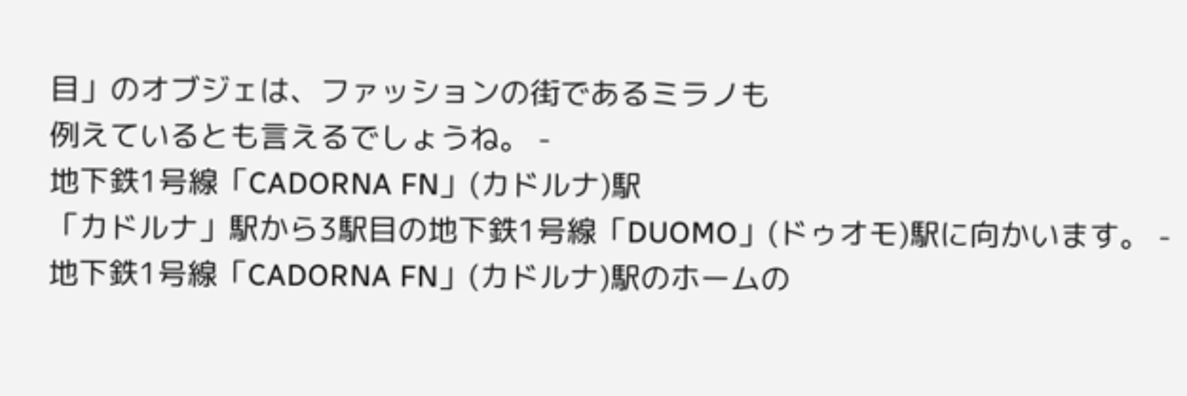目」のオブジェは、ファッションの街であるミラノも
例えているとも言えるでしょうね。 -
地下鉄1号線「CADORNA FN」(カドルナ)駅
「カドルナ」駅から3駅目の地下鉄1号線「DUOMO」(ドゥオモ)駅に向かいます。 -
地下鉄1号線「CADORNA FN」(カドルナ)駅のホームの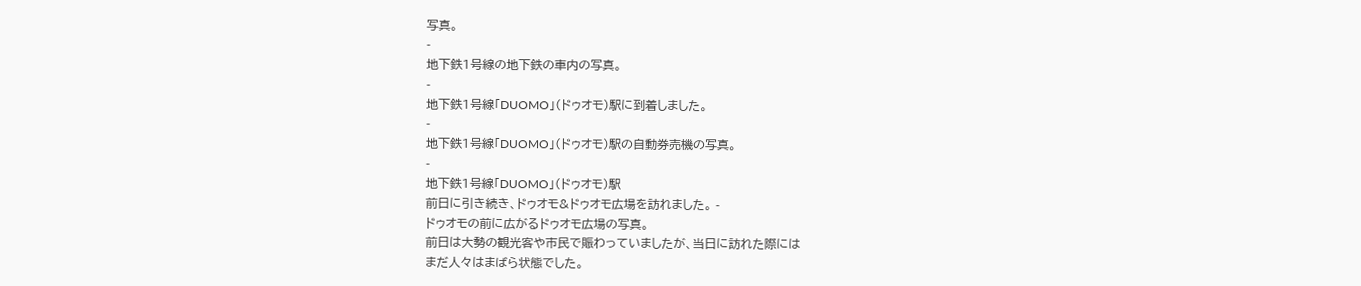写真。
-
地下鉄1号線の地下鉄の車内の写真。
-
地下鉄1号線「DUOMO」(ドゥオモ)駅に到着しました。
-
地下鉄1号線「DUOMO」(ドゥオモ)駅の自動券売機の写真。
-
地下鉄1号線「DUOMO」(ドゥオモ)駅
前日に引き続き、ドゥオモ&ドゥオモ広場を訪れました。 -
ドゥオモの前に広がるドゥオモ広場の写真。
前日は大勢の観光客や市民で賑わっていましたが、当日に訪れた際には
まだ人々はまばら状態でした。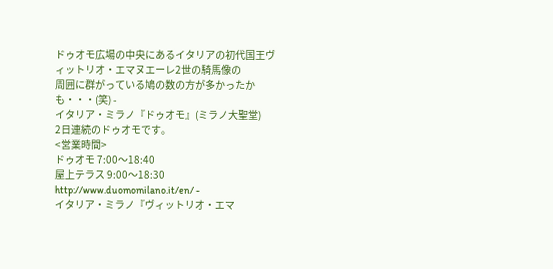ドゥオモ広場の中央にあるイタリアの初代国王ヴィットリオ・エマヌエーレ2世の騎馬像の
周囲に群がっている鳩の数の方が多かったかも・・・(笑) -
イタリア・ミラノ『ドゥオモ』(ミラノ大聖堂)
2日連続のドゥオモです。
<営業時間>
ドゥオモ 7:00〜18:40
屋上テラス 9:00〜18:30
http://www.duomomilano.it/en/ -
イタリア・ミラノ『ヴィットリオ・エマ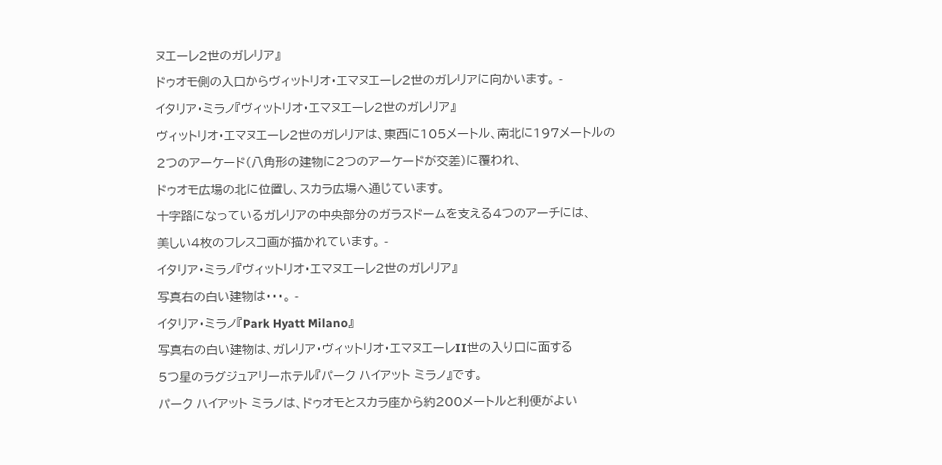ヌエーレ2世のガレリア』
ドゥオモ側の入口からヴィットリオ・エマヌエーレ2世のガレリアに向かいます。 -
イタリア・ミラノ『ヴィットリオ・エマヌエーレ2世のガレリア』
ヴィットリオ・エマヌエーレ2世のガレリアは、東西に105メートル、南北に197メートルの
2つのアーケード(八角形の建物に2つのアーケードが交差)に覆われ、
ドゥオモ広場の北に位置し、スカラ広場へ通じています。
十字路になっているガレリアの中央部分のガラスドームを支える4つのアーチには、
美しい4枚のフレスコ画が描かれています。 -
イタリア・ミラノ『ヴィットリオ・エマヌエーレ2世のガレリア』
写真右の白い建物は・・・。 -
イタリア・ミラノ『Park Hyatt Milano』
写真右の白い建物は、ガレリア・ヴィットリオ・エマヌエーレII世の入り口に面する
5つ星のラグジュアリーホテル『パーク ハイアット ミラノ』です。
パーク ハイアット ミラノは、ドゥオモとスカラ座から約200メートルと利便がよい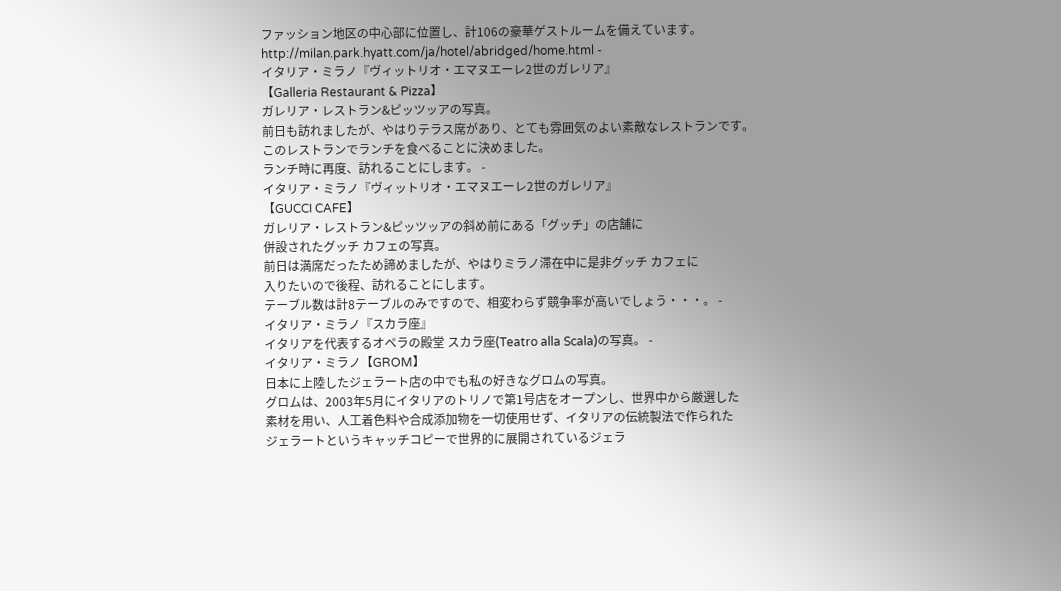ファッション地区の中心部に位置し、計106の豪華ゲストルームを備えています。
http://milan.park.hyatt.com/ja/hotel/abridged/home.html -
イタリア・ミラノ『ヴィットリオ・エマヌエーレ2世のガレリア』
【Galleria Restaurant & Pizza】
ガレリア・レストラン&ピッツッアの写真。
前日も訪れましたが、やはりテラス席があり、とても雰囲気のよい素敵なレストランです。
このレストランでランチを食べることに決めました。
ランチ時に再度、訪れることにします。 -
イタリア・ミラノ『ヴィットリオ・エマヌエーレ2世のガレリア』
【GUCCI CAFE】
ガレリア・レストラン&ピッツッアの斜め前にある「グッチ」の店舗に
併設されたグッチ カフェの写真。
前日は満席だったため諦めましたが、やはりミラノ滞在中に是非グッチ カフェに
入りたいので後程、訪れることにします。
テーブル数は計8テーブルのみですので、相変わらず競争率が高いでしょう・・・。 -
イタリア・ミラノ『スカラ座』
イタリアを代表するオペラの殿堂 スカラ座(Teatro alla Scala)の写真。 -
イタリア・ミラノ【GROM】
日本に上陸したジェラート店の中でも私の好きなグロムの写真。
グロムは、2003年5月にイタリアのトリノで第1号店をオープンし、世界中から厳選した
素材を用い、人工着色料や合成添加物を一切使用せず、イタリアの伝統製法で作られた
ジェラートというキャッチコピーで世界的に展開されているジェラ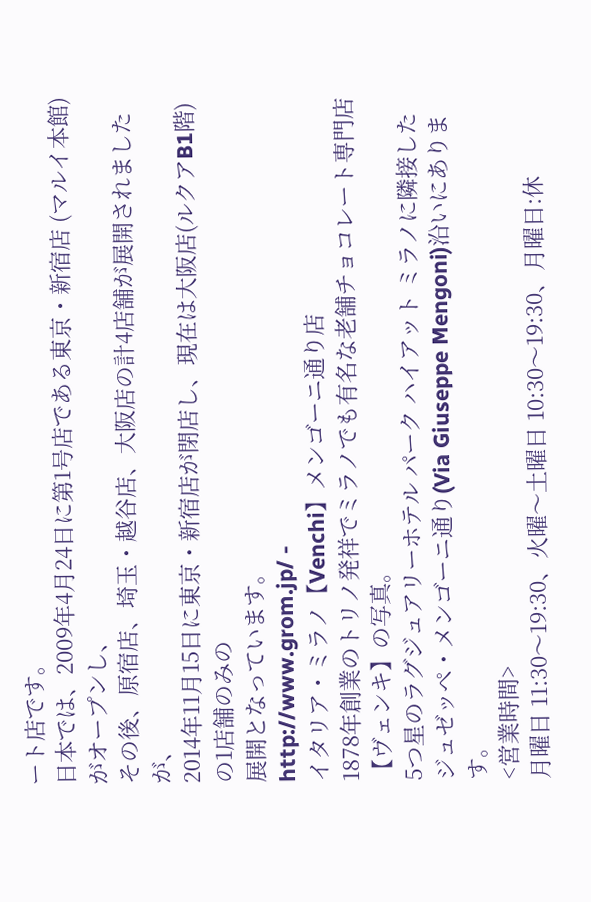ート店です。
日本では、2009年4月24日に第1号店である東京・新宿店 (マルイ本館) がオープンし、
その後、原宿店、埼玉・越谷店、大阪店の計4店舗が展開されましたが、
2014年11月15日に東京・新宿店が閉店し、現在は大阪店(ルクアB1階)の1店舗のみの
展開となっています。
http://www.grom.jp/ -
イタリア・ミラノ【Venchi】メンゴーニ通り店
1878年創業のトリノ発祥でミラノでも有名な老舗チョコレート専門店【ヴェンキ】の写真。
5つ星のラグジュアリーホテル パーク ハイアット ミラノに隣接した
ジュゼッペ・メンゴーニ通り(Via Giuseppe Mengoni)沿いにあります。
<営業時間>
月曜日 11:30〜19:30、火曜〜土曜日 10:30〜19:30、月曜日:休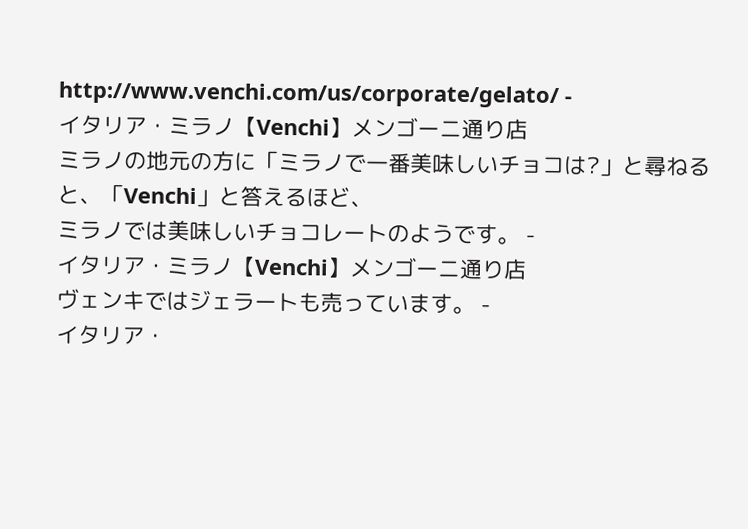http://www.venchi.com/us/corporate/gelato/ -
イタリア・ミラノ【Venchi】メンゴーニ通り店
ミラノの地元の方に「ミラノで一番美味しいチョコは?」と尋ねると、「Venchi」と答えるほど、
ミラノでは美味しいチョコレートのようです。 -
イタリア・ミラノ【Venchi】メンゴーニ通り店
ヴェンキではジェラートも売っています。 -
イタリア・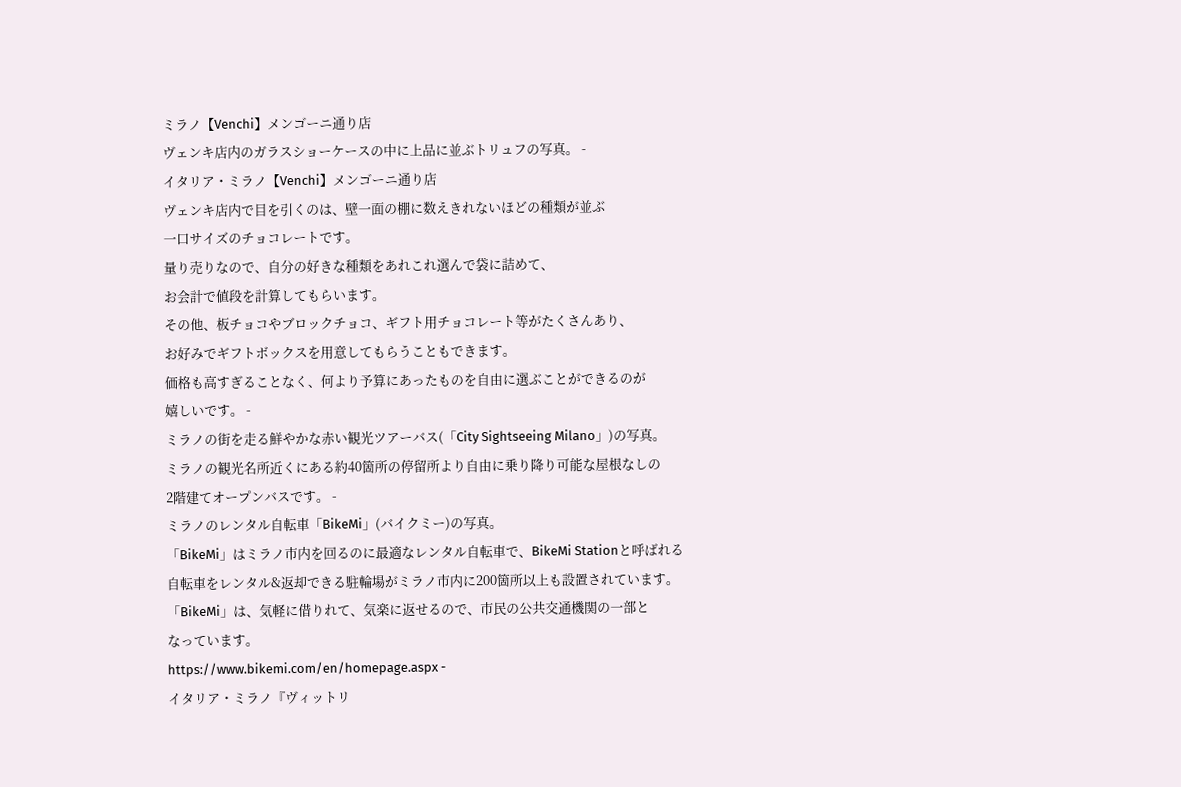ミラノ【Venchi】メンゴーニ通り店
ヴェンキ店内のガラスショーケースの中に上品に並ぶトリュフの写真。 -
イタリア・ミラノ【Venchi】メンゴーニ通り店
ヴェンキ店内で目を引くのは、壁一面の棚に数えきれないほどの種類が並ぶ
一口サイズのチョコレートです。
量り売りなので、自分の好きな種類をあれこれ選んで袋に詰めて、
お会計で値段を計算してもらいます。
その他、板チョコやブロックチョコ、ギフト用チョコレート等がたくさんあり、
お好みでギフトボックスを用意してもらうこともできます。
価格も高すぎることなく、何より予算にあったものを自由に選ぶことができるのが
嬉しいです。 -
ミラノの街を走る鮮やかな赤い観光ツアーバス(「City Sightseeing Milano」)の写真。
ミラノの観光名所近くにある約40箇所の停留所より自由に乗り降り可能な屋根なしの
2階建てオープンバスです。 -
ミラノのレンタル自転車「BikeMi」(バイクミー)の写真。
「BikeMi」はミラノ市内を回るのに最適なレンタル自転車で、BikeMi Stationと呼ばれる
自転車をレンタル&返却できる駐輪場がミラノ市内に200箇所以上も設置されています。
「BikeMi」は、気軽に借りれて、気楽に返せるので、市民の公共交通機関の一部と
なっています。
https://www.bikemi.com/en/homepage.aspx -
イタリア・ミラノ『ヴィットリ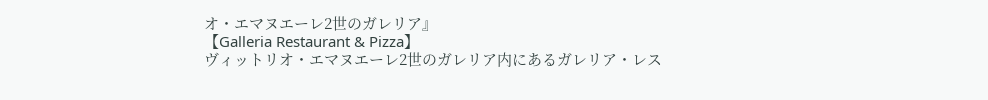オ・エマヌエーレ2世のガレリア』
【Galleria Restaurant & Pizza】
ヴィットリオ・エマヌエーレ2世のガレリア内にあるガレリア・レス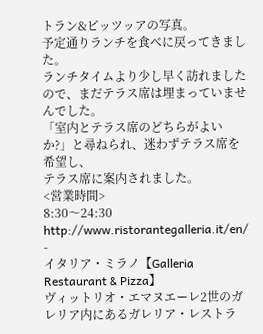トラン&ピッツッアの写真。
予定通りランチを食べに戻ってきました。
ランチタイムより少し早く訪れましたので、まだテラス席は埋まっていませんでした。
「室内とテラス席のどちらがよいか?」と尋ねられ、迷わずテラス席を希望し、
テラス席に案内されました。
<営業時間>
8:30〜24:30
http://www.ristorantegalleria.it/en/ -
イタリア・ミラノ【Galleria Restaurant & Pizza】
ヴィットリオ・エマヌエーレ2世のガレリア内にあるガレリア・レストラ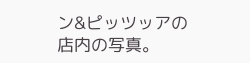ン&ピッツッアの
店内の写真。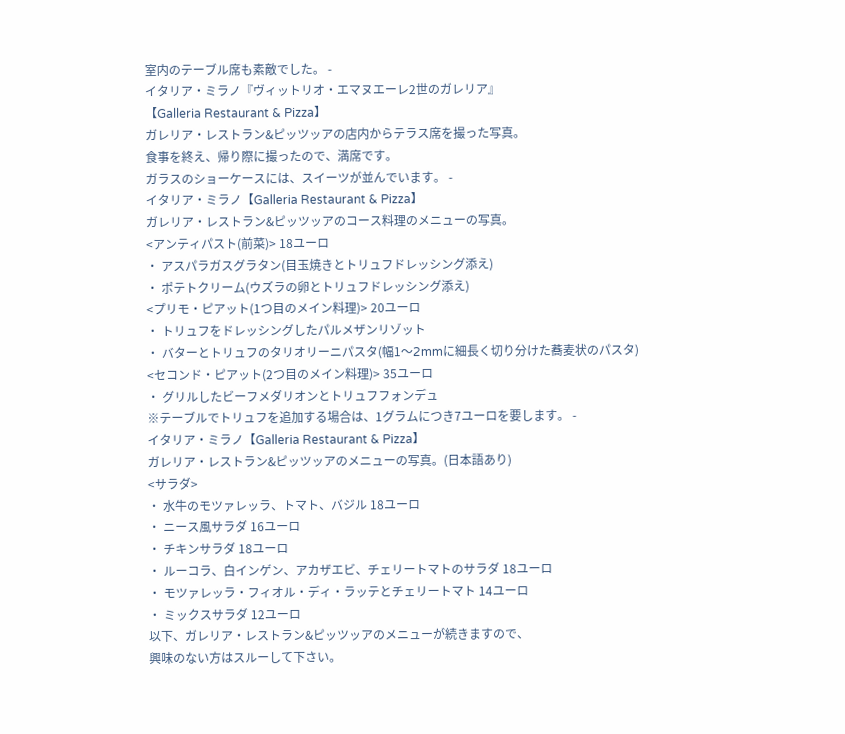室内のテーブル席も素敵でした。 -
イタリア・ミラノ『ヴィットリオ・エマヌエーレ2世のガレリア』
【Galleria Restaurant & Pizza】
ガレリア・レストラン&ピッツッアの店内からテラス席を撮った写真。
食事を終え、帰り際に撮ったので、満席です。
ガラスのショーケースには、スイーツが並んでいます。 -
イタリア・ミラノ【Galleria Restaurant & Pizza】
ガレリア・レストラン&ピッツッアのコース料理のメニューの写真。
<アンティパスト(前菜)> 18ユーロ
・ アスパラガスグラタン(目玉焼きとトリュフドレッシング添え)
・ ポテトクリーム(ウズラの卵とトリュフドレッシング添え)
<プリモ・ピアット(1つ目のメイン料理)> 20ユーロ
・ トリュフをドレッシングしたパルメザンリゾット
・ バターとトリュフのタリオリーニパスタ(幅1〜2mmに細長く切り分けた蕎麦状のパスタ)
<セコンド・ピアット(2つ目のメイン料理)> 35ユーロ
・ グリルしたビーフメダリオンとトリュフフォンデュ
※テーブルでトリュフを追加する場合は、1グラムにつき7ユーロを要します。 -
イタリア・ミラノ【Galleria Restaurant & Pizza】
ガレリア・レストラン&ピッツッアのメニューの写真。(日本語あり)
<サラダ>
・ 水牛のモツァレッラ、トマト、バジル 18ユーロ
・ ニース風サラダ 16ユーロ
・ チキンサラダ 18ユーロ
・ ルーコラ、白インゲン、アカザエビ、チェリートマトのサラダ 18ユーロ
・ モツァレッラ・フィオル・ディ・ラッテとチェリートマト 14ユーロ
・ ミックスサラダ 12ユーロ
以下、ガレリア・レストラン&ピッツッアのメニューが続きますので、
興味のない方はスルーして下さい。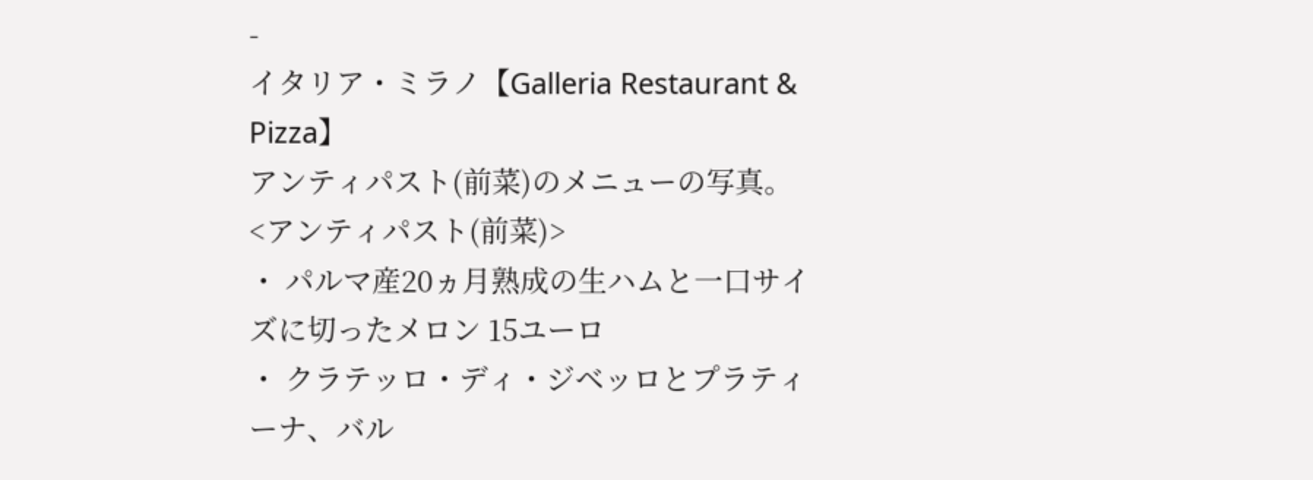-
イタリア・ミラノ【Galleria Restaurant & Pizza】
アンティパスト(前菜)のメニューの写真。
<アンティパスト(前菜)>
・ パルマ産20ヵ月熟成の生ハムと一口サイズに切ったメロン 15ユーロ
・ クラテッロ・ディ・ジベッロとプラティーナ、バル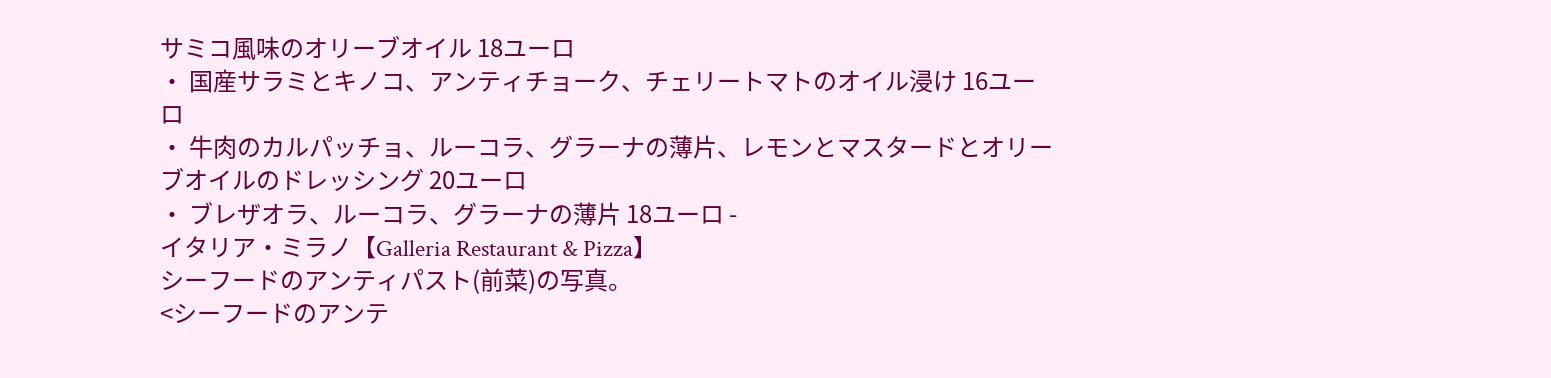サミコ風味のオリーブオイル 18ユーロ
・ 国産サラミとキノコ、アンティチョーク、チェリートマトのオイル浸け 16ユーロ
・ 牛肉のカルパッチョ、ルーコラ、グラーナの薄片、レモンとマスタードとオリーブオイルのドレッシング 20ユーロ
・ ブレザオラ、ルーコラ、グラーナの薄片 18ユーロ -
イタリア・ミラノ【Galleria Restaurant & Pizza】
シーフードのアンティパスト(前菜)の写真。
<シーフードのアンテ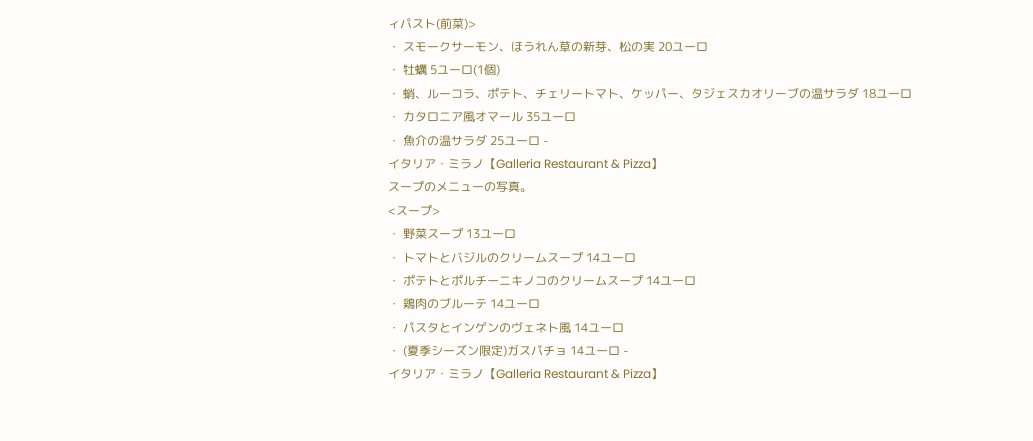ィパスト(前菜)>
・ スモークサーモン、ほうれん草の新芽、松の実 20ユーロ
・ 牡蠣 5ユーロ(1個)
・ 蛸、ルーコラ、ポテト、チェリートマト、ケッパー、タジェスカオリーブの温サラダ 18ユーロ
・ カタロニア風オマール 35ユーロ
・ 魚介の温サラダ 25ユーロ -
イタリア・ミラノ【Galleria Restaurant & Pizza】
スープのメニューの写真。
<スープ>
・ 野菜スープ 13ユーロ
・ トマトとバジルのクリームスープ 14ユーロ
・ ポテトとポルチーニキノコのクリームスープ 14ユーロ
・ 鶏肉のブルーテ 14ユーロ
・ パスタとインゲンのヴェネト風 14ユーロ
・ (夏季シーズン限定)ガスパチョ 14ユーロ -
イタリア・ミラノ【Galleria Restaurant & Pizza】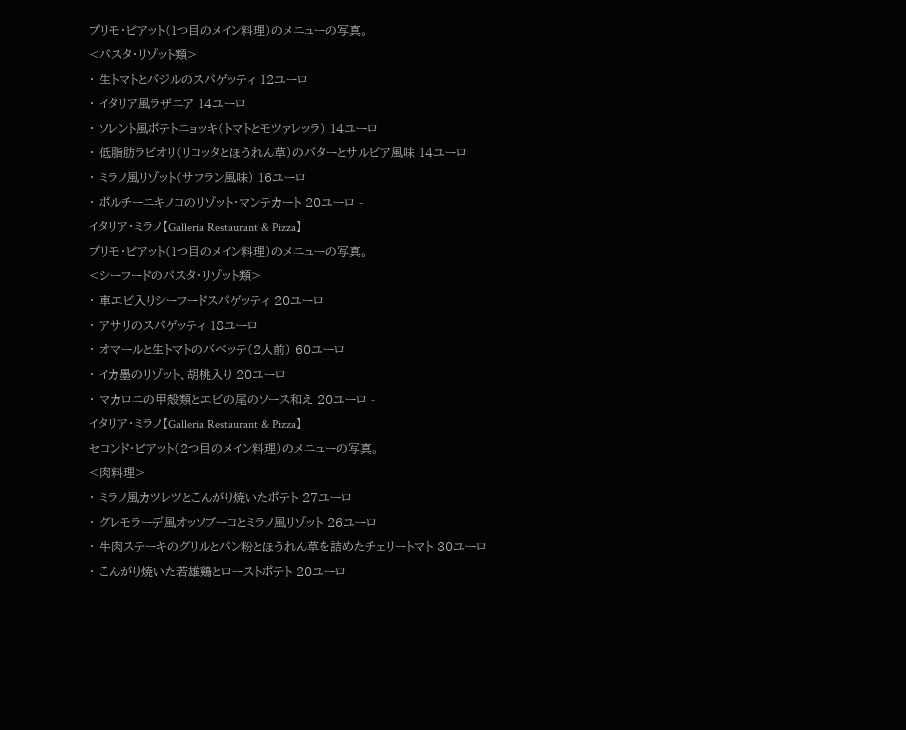プリモ・ピアット(1つ目のメイン料理)のメニューの写真。
<パスタ・リゾット類>
・ 生トマトとバジルのスパゲッティ 12ユーロ
・ イタリア風ラザニア 14ユーロ
・ ソレント風ポテトニョッキ(トマトとモツァレッラ) 14ユーロ
・ 低脂肪ラビオリ(リコッタとほうれん草)のバターとサルビア風味 14ユーロ
・ ミラノ風リゾット(サフラン風味) 16ユーロ
・ ポルチーニキノコのリゾット・マンテカート 20ユーロ -
イタリア・ミラノ【Galleria Restaurant & Pizza】
プリモ・ピアット(1つ目のメイン料理)のメニューの写真。
<シーフードのパスタ・リゾット類>
・ 車エビ入りシーフードスパゲッティ 20ユーロ
・ アサリのスパゲッティ 18ユーロ
・ オマールと生トマトのバベッテ(2人前) 60ユーロ
・ イカ墨のリゾット、胡桃入り 20ユーロ
・ マカロニの甲殻類とエビの尾のソース和え 20ユーロ -
イタリア・ミラノ【Galleria Restaurant & Pizza】
セコンド・ピアット(2つ目のメイン料理)のメニューの写真。
<肉料理>
・ ミラノ風カツレツとこんがり焼いたポテト 27ユーロ
・ グレモラーデ風オッソブーコとミラノ風リゾット 26ユーロ
・ 牛肉ステーキのグリルとパン粉とほうれん草を詰めたチェリートマト 30ユーロ
・ こんがり焼いた若雄鶏とローストポテト 20ユーロ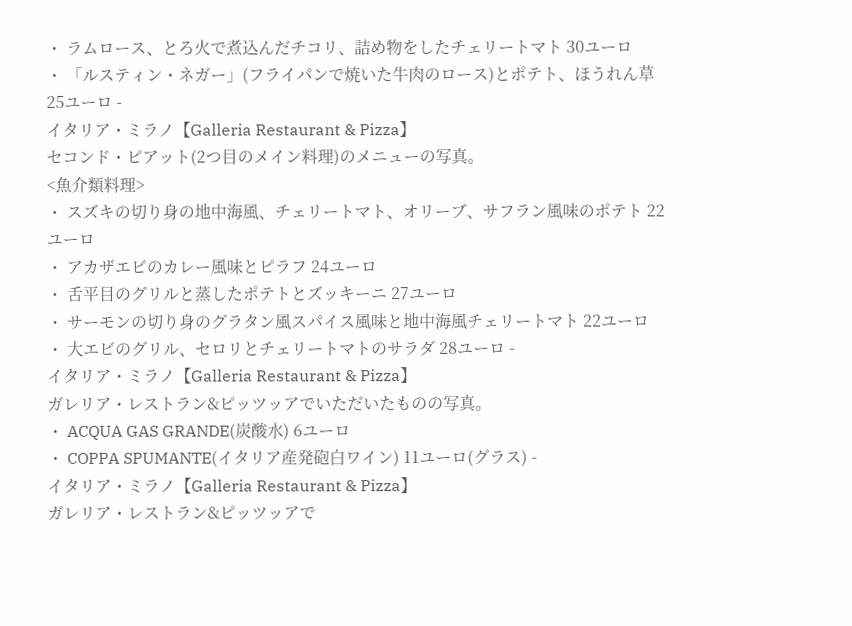・ ラムロース、とろ火で煮込んだチコリ、詰め物をしたチェリートマト 30ユーロ
・ 「ルスティン・ネガー」(フライパンで焼いた牛肉のロース)とポテト、ほうれん草 25ユーロ -
イタリア・ミラノ【Galleria Restaurant & Pizza】
セコンド・ピアット(2つ目のメイン料理)のメニューの写真。
<魚介類料理>
・ スズキの切り身の地中海風、チェリートマト、オリーブ、サフラン風味のポテト 22ユーロ
・ アカザエビのカレー風味とピラフ 24ユーロ
・ 舌平目のグリルと蒸したポテトとズッキーニ 27ユーロ
・ サーモンの切り身のグラタン風スパイス風味と地中海風チェリートマト 22ユーロ
・ 大エビのグリル、セロリとチェリートマトのサラダ 28ユーロ -
イタリア・ミラノ【Galleria Restaurant & Pizza】
ガレリア・レストラン&ピッツッアでいただいたものの写真。
・ ACQUA GAS GRANDE(炭酸水) 6ユーロ
・ COPPA SPUMANTE(イタリア産発砲白ワイン) 11ユーロ(グラス) -
イタリア・ミラノ【Galleria Restaurant & Pizza】
ガレリア・レストラン&ピッツッアで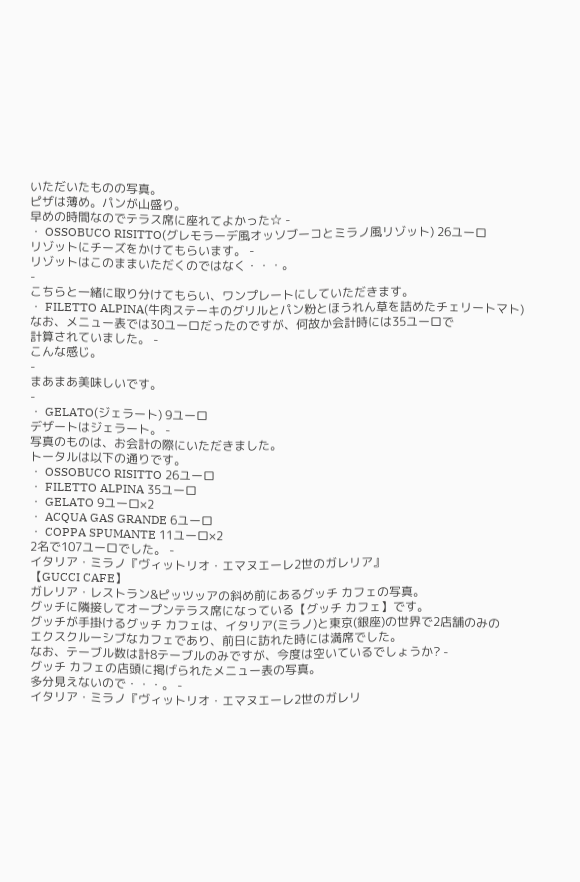いただいたものの写真。
ピザは薄め。パンが山盛り。
早めの時間なのでテラス席に座れてよかった☆ -
・ OSSOBUCO RISITTO(グレモラーデ風オッソブーコとミラノ風リゾット) 26ユーロ
リゾットにチーズをかけてもらいます。 -
リゾットはこのままいただくのではなく・・・。
-
こちらと一緒に取り分けてもらい、ワンプレートにしていただきます。
・ FILETTO ALPINA(牛肉ステーキのグリルとパン粉とほうれん草を詰めたチェリートマト)
なお、メニュー表では30ユーロだったのですが、何故か会計時には35ユーロで
計算されていました。 -
こんな感じ。
-
まあまあ美味しいです。
-
・ GELATO(ジェラート) 9ユーロ
デザートはジェラート。 -
写真のものは、お会計の際にいただきました。
トータルは以下の通りです。
・ OSSOBUCO RISITTO 26ユーロ
・ FILETTO ALPINA 35ユーロ
・ GELATO 9ユーロ×2
・ ACQUA GAS GRANDE 6ユーロ
・ COPPA SPUMANTE 11ユーロ×2
2名で107ユーロでした。 -
イタリア・ミラノ『ヴィットリオ・エマヌエーレ2世のガレリア』
【GUCCI CAFE】
ガレリア・レストラン&ピッツッアの斜め前にあるグッチ カフェの写真。
グッチに隣接してオープンテラス席になっている【グッチ カフェ】です。
グッチが手掛けるグッチ カフェは、イタリア(ミラノ)と東京(銀座)の世界で2店舗のみの
エクスクルーシブなカフェであり、前日に訪れた時には満席でした。
なお、テーブル数は計8テーブルのみですが、今度は空いているでしょうか? -
グッチ カフェの店頭に掲げられたメニュー表の写真。
多分見えないので・・・。 -
イタリア・ミラノ『ヴィットリオ・エマヌエーレ2世のガレリ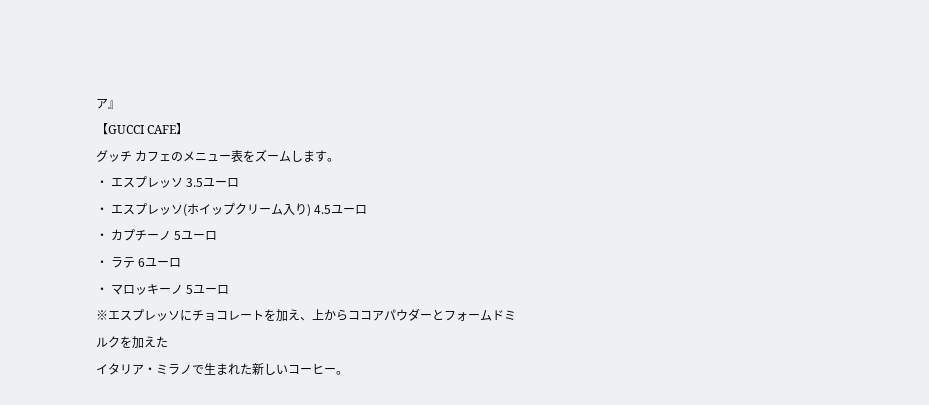ア』
【GUCCI CAFE】
グッチ カフェのメニュー表をズームします。
・ エスプレッソ 3.5ユーロ
・ エスプレッソ(ホイップクリーム入り) 4.5ユーロ
・ カプチーノ 5ユーロ
・ ラテ 6ユーロ
・ マロッキーノ 5ユーロ
※エスプレッソにチョコレートを加え、上からココアパウダーとフォームドミルクを加えた
イタリア・ミラノで生まれた新しいコーヒー。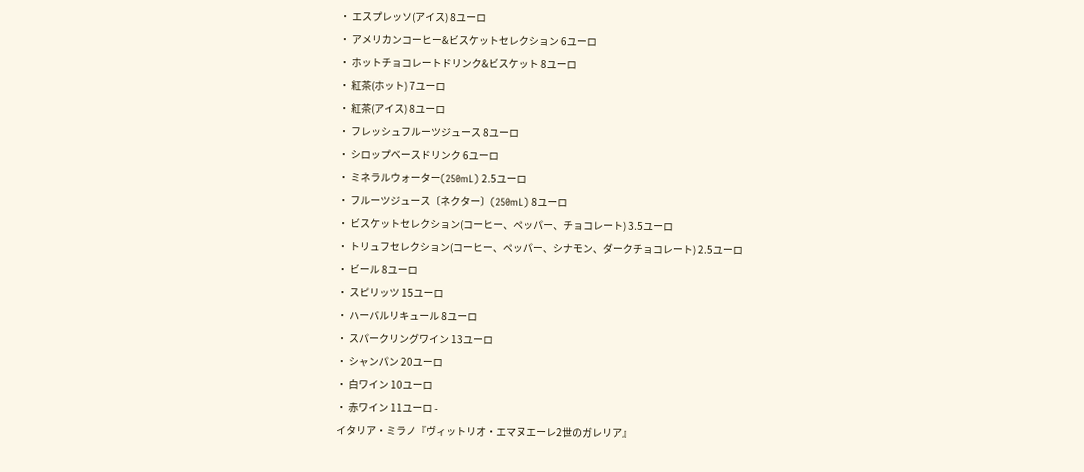・ エスプレッソ(アイス) 8ユーロ
・ アメリカンコーヒー&ビスケットセレクション 6ユーロ
・ ホットチョコレートドリンク&ビスケット 8ユーロ
・ 紅茶(ホット) 7ユーロ
・ 紅茶(アイス) 8ユーロ
・ フレッシュフルーツジュース 8ユーロ
・ シロップベースドリンク 6ユーロ
・ ミネラルウォーター(250mL) 2.5ユーロ
・ フルーツジュース〔ネクター〕(250mL) 8ユーロ
・ ビスケットセレクション(コーヒー、ペッパー、チョコレート) 3.5ユーロ
・ トリュフセレクション(コーヒー、ペッパー、シナモン、ダークチョコレート) 2.5ユーロ
・ ビール 8ユーロ
・ スピリッツ 15ユーロ
・ ハーバルリキュール 8ユーロ
・ スパークリングワイン 13ユーロ
・ シャンパン 20ユーロ
・ 白ワイン 10ユーロ
・ 赤ワイン 11ユーロ -
イタリア・ミラノ『ヴィットリオ・エマヌエーレ2世のガレリア』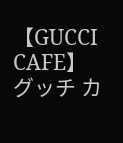【GUCCI CAFE】
グッチ カ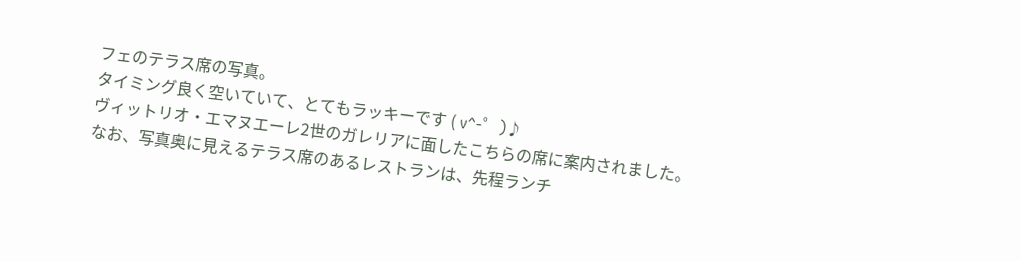フェのテラス席の写真。
タイミング良く空いていて、とてもラッキーです ( v^-゜)♪
ヴィットリオ・エマヌエーレ2世のガレリアに面したこちらの席に案内されました。
なお、写真奥に見えるテラス席のあるレストランは、先程ランチ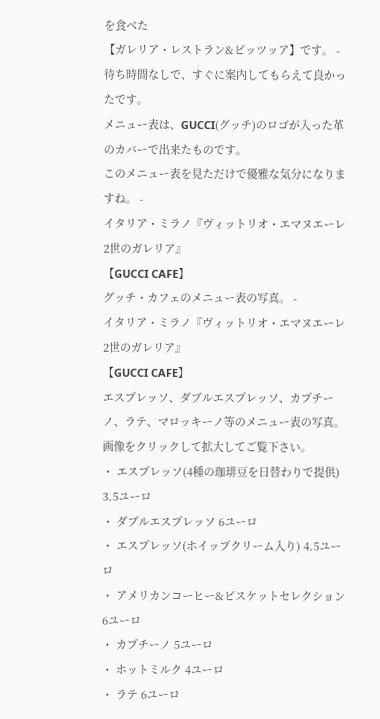を食べた
【ガレリア・レストラン&ピッツッア】です。 -
待ち時間なしで、すぐに案内してもらえて良かったです。
メニュー表は、GUCCI(グッチ)のロゴが入った革のカバーで出来たものです。
このメニュー表を見ただけで優雅な気分になりますね。 -
イタリア・ミラノ『ヴィットリオ・エマヌエーレ2世のガレリア』
【GUCCI CAFE】
グッチ・カフェのメニュー表の写真。 -
イタリア・ミラノ『ヴィットリオ・エマヌエーレ2世のガレリア』
【GUCCI CAFE】
エスプレッソ、ダブルエスプレッソ、カプチーノ、ラテ、マロッキーノ等のメニュー表の写真。
画像をクリックして拡大してご覧下さい。
・ エスプレッソ(4種の珈琲豆を日替わりで提供) 3.5ユーロ
・ ダブルエスプレッソ 6ユーロ
・ エスプレッソ(ホイップクリーム入り) 4.5ユーロ
・ アメリカンコーヒー&ビスケットセレクション 6ユーロ
・ カプチーノ 5ユーロ
・ ホットミルク 4ユーロ
・ ラテ 6ユーロ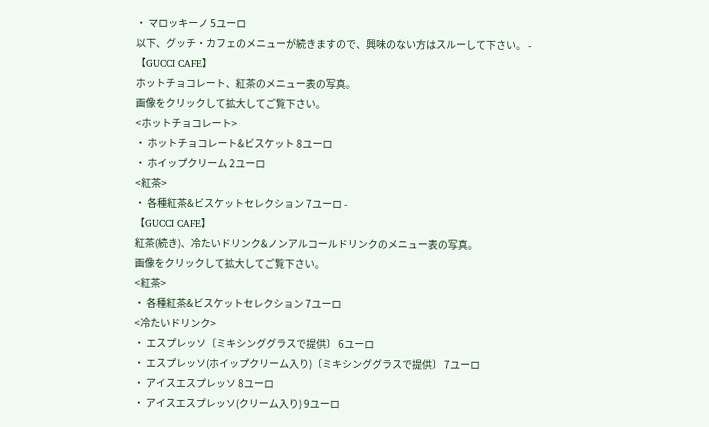・ マロッキーノ 5ユーロ
以下、グッチ・カフェのメニューが続きますので、興味のない方はスルーして下さい。 -
【GUCCI CAFE】
ホットチョコレート、紅茶のメニュー表の写真。
画像をクリックして拡大してご覧下さい。
<ホットチョコレート>
・ ホットチョコレート&ビスケット 8ユーロ
・ ホイップクリーム 2ユーロ
<紅茶>
・ 各種紅茶&ビスケットセレクション 7ユーロ -
【GUCCI CAFE】
紅茶(続き)、冷たいドリンク&ノンアルコールドリンクのメニュー表の写真。
画像をクリックして拡大してご覧下さい。
<紅茶>
・ 各種紅茶&ビスケットセレクション 7ユーロ
<冷たいドリンク>
・ エスプレッソ〔ミキシンググラスで提供〕 6ユーロ
・ エスプレッソ(ホイップクリーム入り)〔ミキシンググラスで提供〕 7ユーロ
・ アイスエスプレッソ 8ユーロ
・ アイスエスプレッソ(クリーム入り) 9ユーロ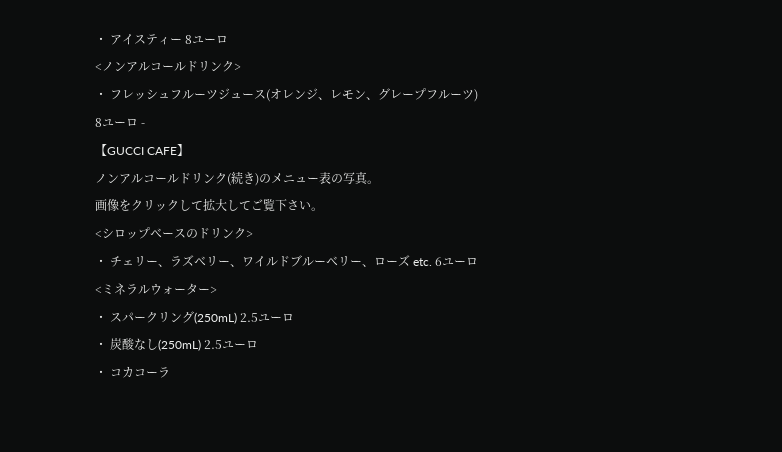・ アイスティー 8ユーロ
<ノンアルコールドリンク>
・ フレッシュフルーツジュース(オレンジ、レモン、グレープフルーツ) 8ユーロ -
【GUCCI CAFE】
ノンアルコールドリンク(続き)のメニュー表の写真。
画像をクリックして拡大してご覧下さい。
<シロップベースのドリンク>
・ チェリー、ラズベリー、ワイルドブルーベリー、ローズ etc. 6ユーロ
<ミネラルウォーター>
・ スパークリング(250mL) 2.5ユーロ
・ 炭酸なし(250mL) 2.5ユーロ
・ コカコーラ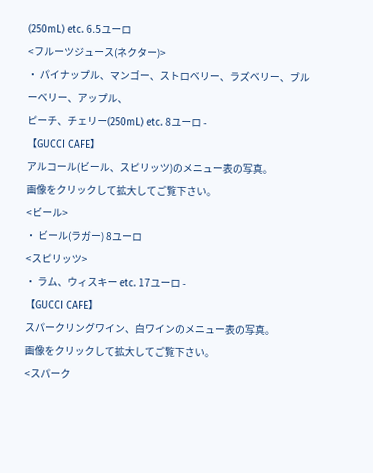(250mL) etc. 6.5ユーロ
<フルーツジュース(ネクター)>
・ パイナップル、マンゴー、ストロベリー、ラズベリー、ブルーベリー、アップル、
ピーチ、チェリー(250mL) etc. 8ユーロ -
【GUCCI CAFE】
アルコール(ビール、スピリッツ)のメニュー表の写真。
画像をクリックして拡大してご覧下さい。
<ビール>
・ ビール(ラガー) 8ユーロ
<スピリッツ>
・ ラム、ウィスキー etc. 17ユーロ -
【GUCCI CAFE】
スパークリングワイン、白ワインのメニュー表の写真。
画像をクリックして拡大してご覧下さい。
<スパーク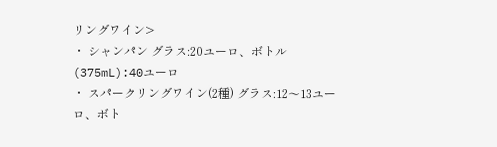リングワイン>
・ シャンパン グラス:20ユーロ、ボトル(375mL):40ユーロ
・ スパークリングワイン(2種) グラス:12〜13ユーロ、ボト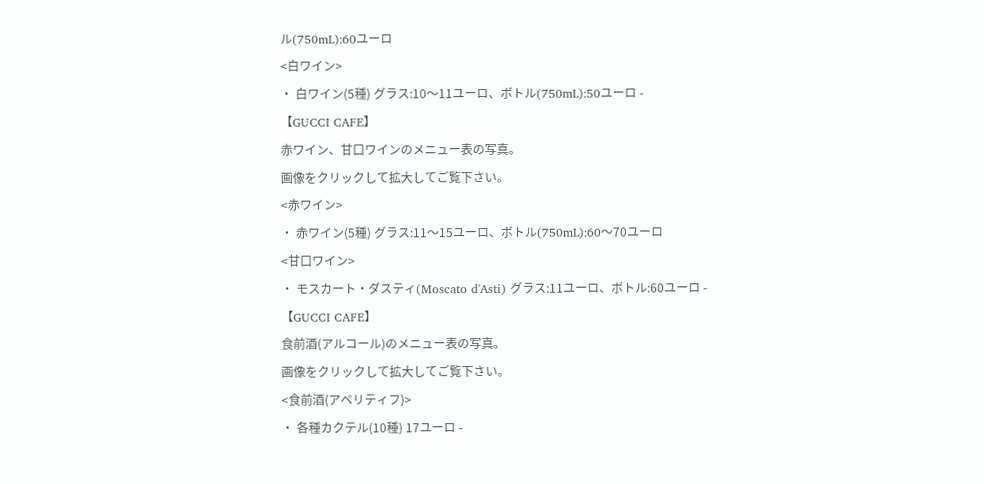ル(750mL):60ユーロ
<白ワイン>
・ 白ワイン(5種) グラス:10〜11ユーロ、ボトル(750mL):50ユーロ -
【GUCCI CAFE】
赤ワイン、甘口ワインのメニュー表の写真。
画像をクリックして拡大してご覧下さい。
<赤ワイン>
・ 赤ワイン(5種) グラス:11〜15ユーロ、ボトル(750mL):60〜70ユーロ
<甘口ワイン>
・ モスカート・ダスティ(Moscato d'Asti) グラス:11ユーロ、ボトル:60ユーロ -
【GUCCI CAFE】
食前酒(アルコール)のメニュー表の写真。
画像をクリックして拡大してご覧下さい。
<食前酒(アペリティフ)>
・ 各種カクテル(10種) 17ユーロ -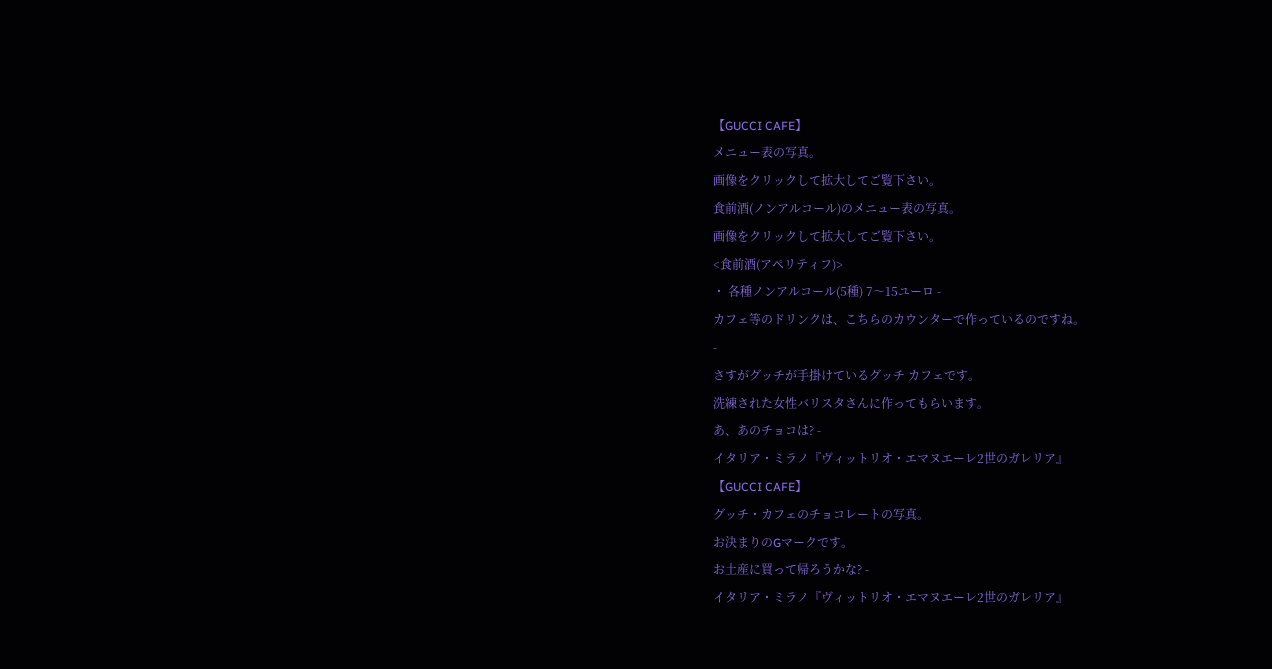【GUCCI CAFE】
メニュー表の写真。
画像をクリックして拡大してご覧下さい。
食前酒(ノンアルコール)のメニュー表の写真。
画像をクリックして拡大してご覧下さい。
<食前酒(アペリティフ)>
・ 各種ノンアルコール(5種) 7〜15ユーロ -
カフェ等のドリンクは、こちらのカウンターで作っているのですね。
-
さすがグッチが手掛けているグッチ カフェです。
洗練された女性バリスタさんに作ってもらいます。
あ、あのチョコは? -
イタリア・ミラノ『ヴィットリオ・エマヌエーレ2世のガレリア』
【GUCCI CAFE】
グッチ・カフェのチョコレートの写真。
お決まりのGマークです。
お土産に買って帰ろうかな? -
イタリア・ミラノ『ヴィットリオ・エマヌエーレ2世のガレリア』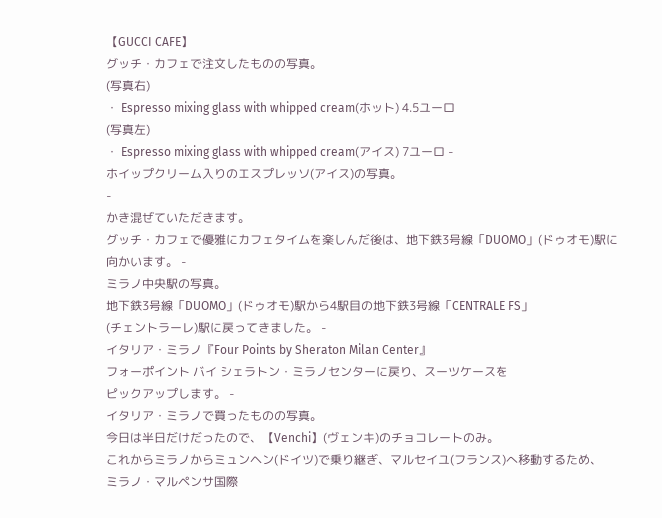【GUCCI CAFE】
グッチ・カフェで注文したものの写真。
(写真右)
・ Espresso mixing glass with whipped cream(ホット) 4.5ユーロ
(写真左)
・ Espresso mixing glass with whipped cream(アイス) 7ユーロ -
ホイップクリーム入りのエスプレッソ(アイス)の写真。
-
かき混ぜていただきます。
グッチ・カフェで優雅にカフェタイムを楽しんだ後は、地下鉄3号線「DUOMO」(ドゥオモ)駅に
向かいます。 -
ミラノ中央駅の写真。
地下鉄3号線「DUOMO」(ドゥオモ)駅から4駅目の地下鉄3号線「CENTRALE FS」
(チェントラーレ)駅に戻ってきました。 -
イタリア・ミラノ『Four Points by Sheraton Milan Center』
フォーポイント バイ シェラトン・ミラノセンターに戻り、スーツケースを
ピックアップします。 -
イタリア・ミラノで買ったものの写真。
今日は半日だけだったので、【Venchi】(ヴェンキ)のチョコレートのみ。
これからミラノからミュンヘン(ドイツ)で乗り継ぎ、マルセイユ(フランス)へ移動するため、
ミラノ・マルペンサ国際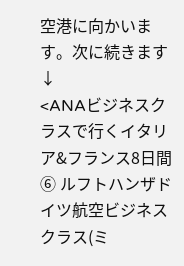空港に向かいます。次に続きます↓
<ANAビジネスクラスで行くイタリア&フランス8日間 ⑥ ルフトハンザドイツ航空ビジネスクラス(ミ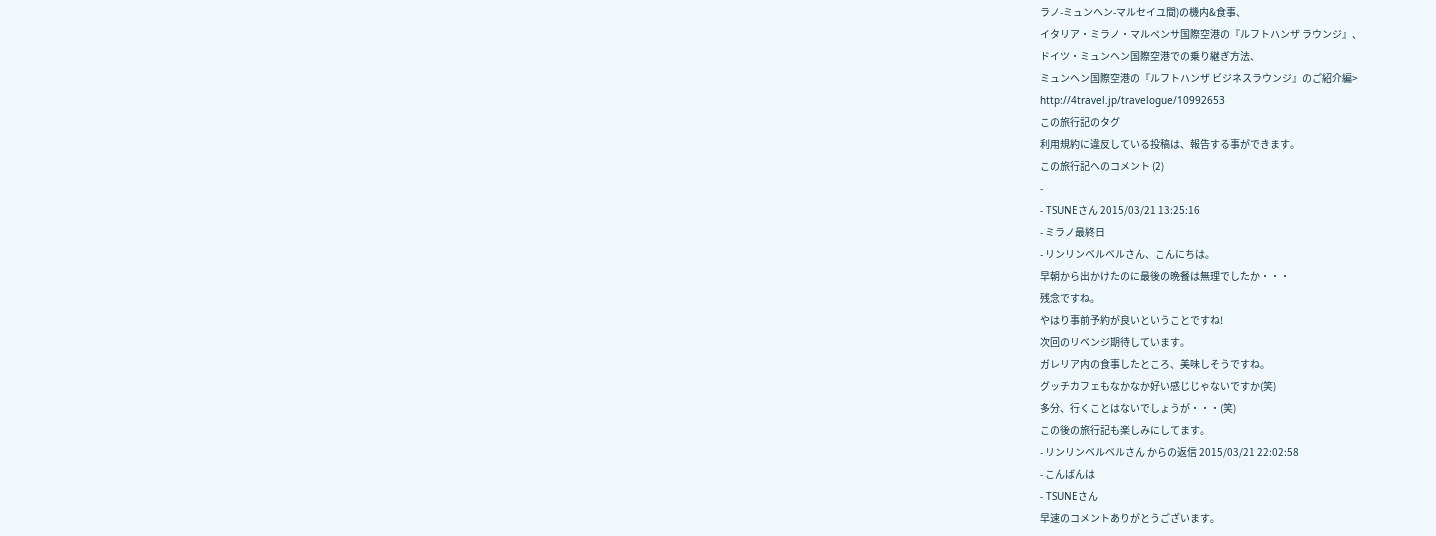ラノ-ミュンヘン-マルセイユ間)の機内&食事、
イタリア・ミラノ・マルペンサ国際空港の『ルフトハンザ ラウンジ』、
ドイツ・ミュンヘン国際空港での乗り継ぎ方法、
ミュンヘン国際空港の『ルフトハンザ ビジネスラウンジ』のご紹介編>
http://4travel.jp/travelogue/10992653
この旅行記のタグ
利用規約に違反している投稿は、報告する事ができます。
この旅行記へのコメント (2)
-
- TSUNEさん 2015/03/21 13:25:16
- ミラノ最終日
- リンリンベルベルさん、こんにちは。
早朝から出かけたのに最後の晩餐は無理でしたか・・・
残念ですね。
やはり事前予約が良いということですね!
次回のリベンジ期待しています。
ガレリア内の食事したところ、美味しそうですね。
グッチカフェもなかなか好い感じじゃないですか(笑)
多分、行くことはないでしょうが・・・(笑)
この後の旅行記も楽しみにしてます。
- リンリンベルベルさん からの返信 2015/03/21 22:02:58
- こんばんは
- TSUNEさん
早速のコメントありがとうございます。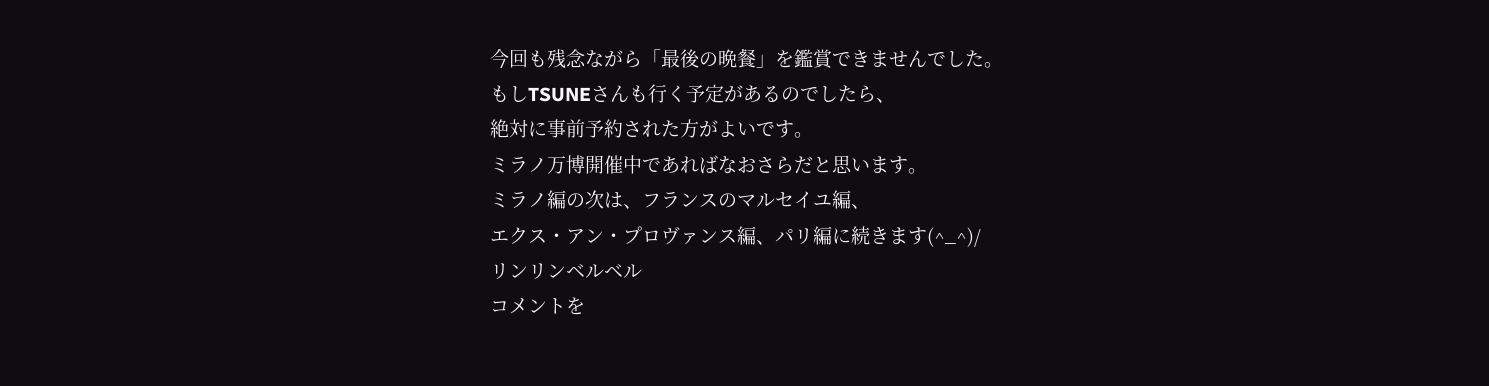今回も残念ながら「最後の晩餐」を鑑賞できませんでした。
もしTSUNEさんも行く予定があるのでしたら、
絶対に事前予約された方がよいです。
ミラノ万博開催中であればなおさらだと思います。
ミラノ編の次は、フランスのマルセイユ編、
エクス・アン・プロヴァンス編、パリ編に続きます(^_^)/
リンリンベルベル
コメントを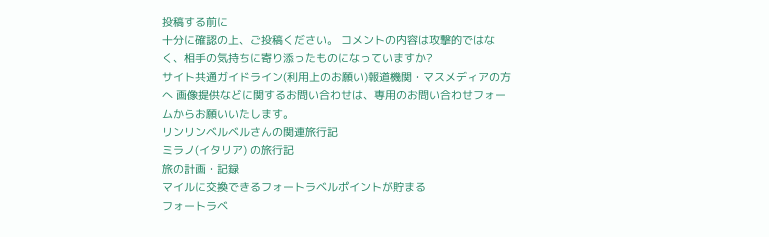投稿する前に
十分に確認の上、ご投稿ください。 コメントの内容は攻撃的ではなく、相手の気持ちに寄り添ったものになっていますか?
サイト共通ガイドライン(利用上のお願い)報道機関・マスメディアの方へ 画像提供などに関するお問い合わせは、専用のお問い合わせフォームからお願いいたします。
リンリンベルベルさんの関連旅行記
ミラノ(イタリア) の旅行記
旅の計画・記録
マイルに交換できるフォートラベルポイントが貯まる
フォートラベ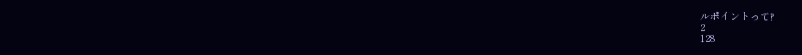ルポイントって?
2
128